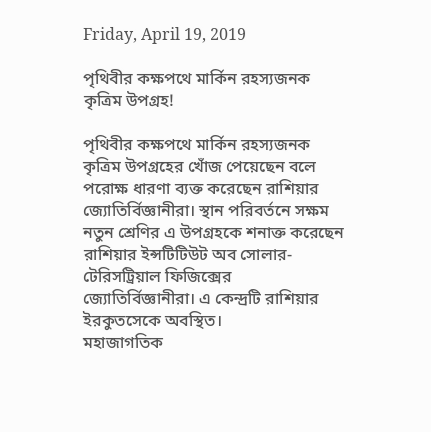Friday, April 19, 2019

পৃথিবীর কক্ষপথে মার্কিন রহস্যজনক কৃত্রিম উপগ্রহ!

পৃথিবীর কক্ষপথে মার্কিন রহস্যজনক কৃত্রিম উপগ্রহের খোঁজ পেয়েছেন বলে পরোক্ষ ধারণা ব্যক্ত করেছেন রাশিয়ার জ্যোতির্বিজ্ঞানীরা। স্থান পরিবর্তনে সক্ষম নতুন শ্রেণির এ উপগ্রহকে শনাক্ত করেছেন রাশিয়ার ইন্সটিটিউট অব সোলার-টেরিসট্রিয়াল ফিজিক্সের জ্যোতির্বিজ্ঞানীরা। এ কেন্দ্রটি রাশিয়ার ইরকুতসেকে অবস্থিত।
মহাজাগতিক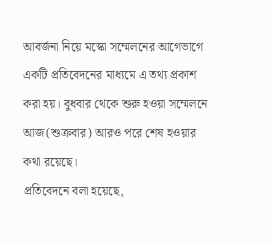আবর্জনা নিয়ে মস্কো সম্মেলনের আগেভাগে একটি প্রতিবেদনের মাধ্যমে এ তথ্য প্রকাশ করা হয়। বুধবার থেকে শুরু হওয়া সম্মেলনে আজ(শুক্রবার) আরও পরে শেষ হওয়ার কথা রয়েছে।
প্রতিবেদনে বলা হয়েছে,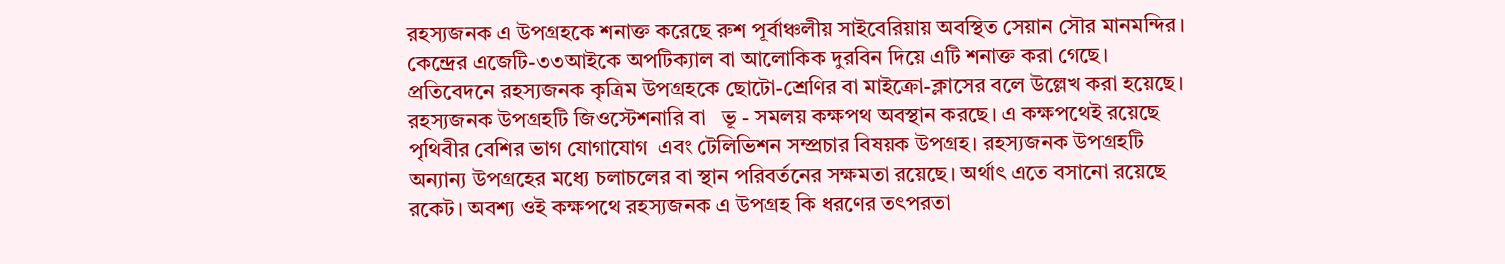রহস্যজনক এ উপগ্রহকে শনাক্ত করেছে রুশ পূর্বাঞ্চলীয় সাইবেরিয়ায় অবস্থিত সেয়ান সৌর মানমন্দির। কেন্দ্রের এজেটি-৩৩আইকে অপটিক্যাল বা আলোকিক দুরবিন দিয়ে এটি শনাক্ত করা গেছে।
প্রতিবেদনে রহস্যজনক কৃত্রিম উপগ্রহকে ছোটো-শ্রেণির বা মাইক্রো-ক্লাসের বলে উল্লেখ করা হয়েছে।  রহস্যজনক উপগ্রহটি জিওস্টেশনারি বা   ভূ - সমলয় কক্ষপথ অবস্থান করছে। এ কক্ষপথেই রয়েছে পৃথিবীর বেশির ভাগ যোগাযোগ  এবং টেলিভিশন সম্প্রচার বিষয়ক উপগ্রহ। রহস্যজনক উপগ্রহটি অন্যান্য উপগ্রহের মধ্যে চলাচলের বা স্থান পরিবর্তনের সক্ষমতা রয়েছে। অর্থাৎ এতে বসানো রয়েছে রকেট। অবশ্য ওই কক্ষপথে রহস্যজনক এ উপগ্রহ কি ধরণের তৎপরতা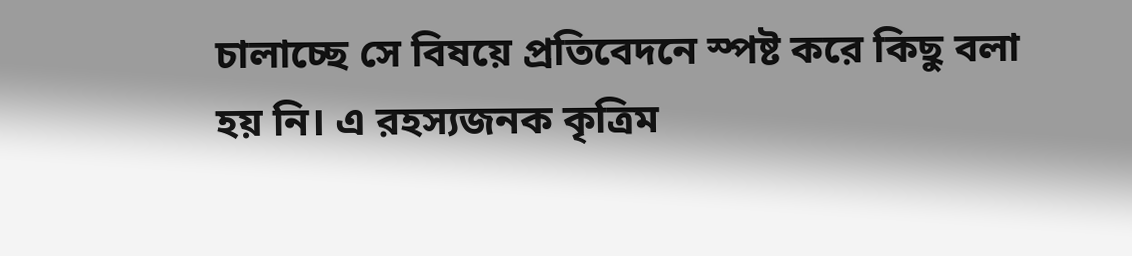চালাচ্ছে সে বিষয়ে প্রতিবেদনে স্পষ্ট করে কিছু বলা হয় নি। এ রহস্যজনক কৃত্রিম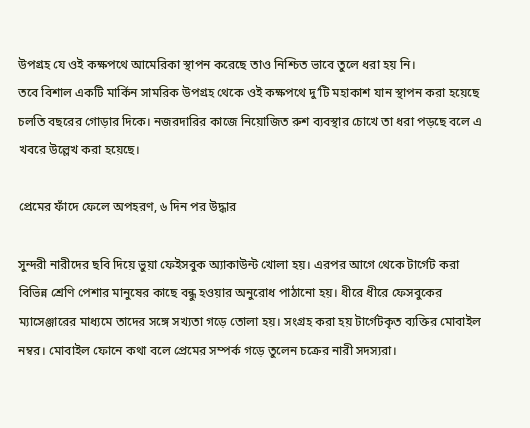উপগ্রহ যে ওই কক্ষপথে আমেরিকা স্থাপন করেছে তাও নিশ্চিত ভাবে তুলে ধরা হয় নি।
তবে বিশাল একটি মার্কিন সামরিক উপগ্রহ থেকে ওই কক্ষপথে দু’টি মহাকাশ যান স্থাপন করা হয়েছে চলতি বছরের গোড়ার দিকে। নজরদারির কাজে নিয়োজিত রুশ ব্যবস্থার চোখে তা ধরা পড়ছে বলে এ খবরে উল্লেখ করা হয়েছে।

প্রেমের ফাঁদে ফেলে অপহরণ, ৬ দিন পর উদ্ধার

সুন্দরী নারীদের ছবি দিয়ে ভুয়া ফেইসবুক অ্যাকাউন্ট খোলা হয়। এরপর আগে থেকে টার্গেট করা বিভিন্ন শ্রেণি পেশার মানুষের কাছে বন্ধু হওয়ার অনুরোধ পাঠানো হয়। ধীরে ধীরে ফেসবুকের ম্যাসেঞ্জারের মাধ্যমে তাদের সঙ্গে সখ্যতা গড়ে তোলা হয়। সংগ্রহ করা হয় টার্গেটকৃত ব্যক্তির মোবাইল নম্বর। মোবাইল ফোনে কথা বলে প্রেমের সম্পর্ক গড়ে তুলেন চক্রের নারী সদস্যরা।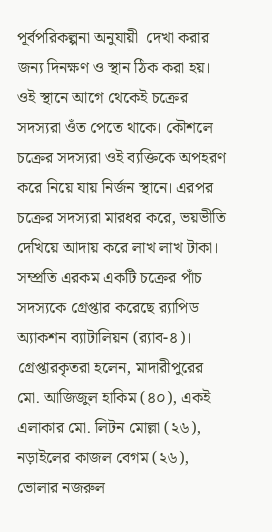পূর্বপরিকল্পনা অনুযায়ী  দেখা করার জন্য দিনক্ষণ ও স্থান ঠিক করা হয়।  ওই স্থানে আগে থেকেই চক্রের সদস্যরা ওঁত পেতে থাকে। কৌশলে চক্রের সদস্যরা ওই ব্যক্তিকে অপহরণ করে নিয়ে যায় নির্জন স্থানে। এরপর চক্রের সদস্যরা মারধর করে, ভয়ভীতি দেখিয়ে আদায় করে লাখ লাখ টাকা।
সম্প্রতি এরকম একটি চক্রের পাঁচ সদস্যকে গ্রেপ্তার করেছে র‌্যাপিড অ্যাকশন ব্যাটালিয়ন (র‌্যাব-৪)। গ্রেপ্তারকৃতরা হলেন, মাদারীপুরের মো. আজিজুল হাকিম (৪০), একই এলাকার মো. লিটন মোল্লা (২৬), নড়াইলের কাজল বেগম (২৬), ভোলার নজরুল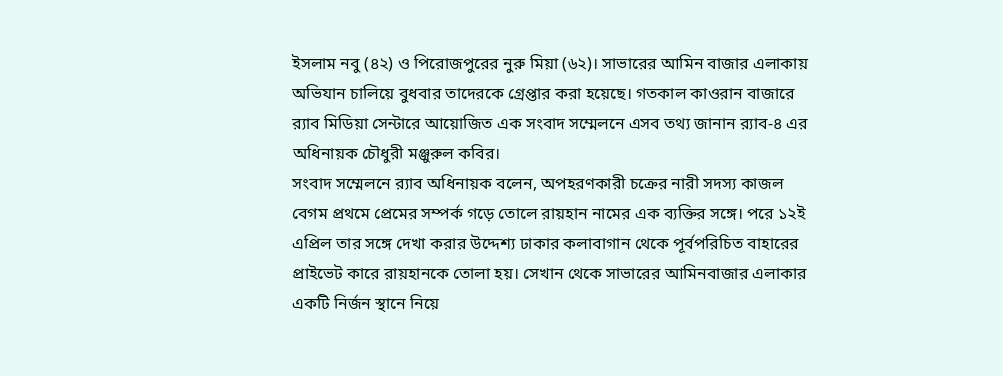ইসলাম নবু (৪২) ও পিরোজপুরের নুরু মিয়া (৬২)। সাভারের আমিন বাজার এলাকায় অভিযান চালিয়ে বুধবার তাদেরকে গ্রেপ্তার করা হয়েছে। গতকাল কাওরান বাজারে র‌্যাব মিডিয়া সেন্টারে আয়োজিত এক সংবাদ সম্মেলনে এসব তথ্য জানান র‌্যাব-৪ এর অধিনায়ক চৌধুরী মঞ্জুরুল কবির।
সংবাদ সম্মেলনে র‌্যাব অধিনায়ক বলেন, অপহরণকারী চক্রের নারী সদস্য কাজল বেগম প্রথমে প্রেমের সম্পর্ক গড়ে তোলে রায়হান নামের এক ব্যক্তির সঙ্গে। পরে ১২ই এপ্রিল তার সঙ্গে দেখা করার উদ্দেশ্য ঢাকার কলাবাগান থেকে পূর্বপরিচিত বাহারের প্রাইভেট কারে রায়হানকে তোলা হয়। সেখান থেকে সাভারের আমিনবাজার এলাকার একটি নির্জন স্থানে নিয়ে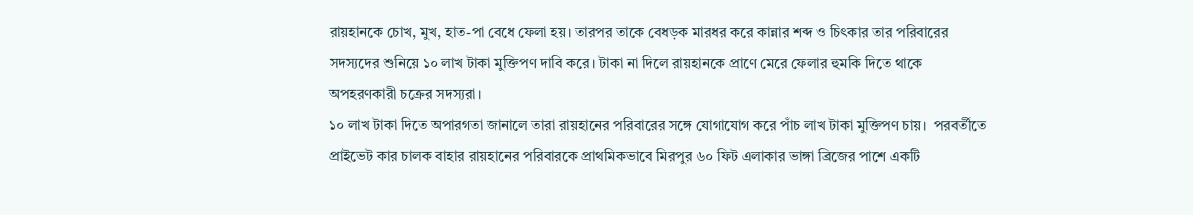রায়হানকে চোখ, মুখ, হাত-পা বেধে ফেলা হয়। তারপর তাকে বেধড়ক মারধর করে কান্নার শব্দ ও চিৎকার তার পরিবারের সদস্যদের শুনিয়ে ১০ লাখ টাকা মুক্তিপণ দাবি করে। টাকা না দিলে রায়হানকে প্রাণে মেরে ফেলার হুমকি দিতে থাকে অপহরণকারী চক্রের সদস্যরা।
১০ লাখ টাকা দিতে অপারগতা জানালে তারা রায়হানের পরিবারের সঙ্গে যোগাযোগ করে পাঁচ লাখ টাকা মুক্তিপণ চায়।  পরবর্তীতে প্রাইভেট কার চালক বাহার রায়হানের পরিবারকে প্রাথমিকভাবে মিরপুর ৬০ ফিট এলাকার ভাঙ্গা ব্রিজের পাশে একটি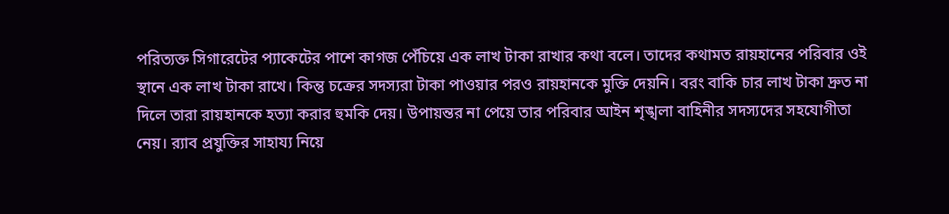পরিত্যক্ত সিগারেটের প্যাকেটের পাশে কাগজ পেঁচিয়ে এক লাখ টাকা রাখার কথা বলে। তাদের কথামত রায়হানের পরিবার ওই  স্থানে এক লাখ টাকা রাখে। কিন্তু চক্রের সদস্যরা টাকা পাওয়ার পরও রায়হানকে মুক্তি দেয়নি। বরং বাকি চার লাখ টাকা দ্রুত না দিলে তারা রায়হানকে হত্যা করার হুমকি দেয়। উপায়ন্তর না পেয়ে তার পরিবার আইন শৃঙ্খলা বাহিনীর সদস্যদের সহযোগীতা নেয়। র‌্যাব প্রযুক্তির সাহায্য নিয়ে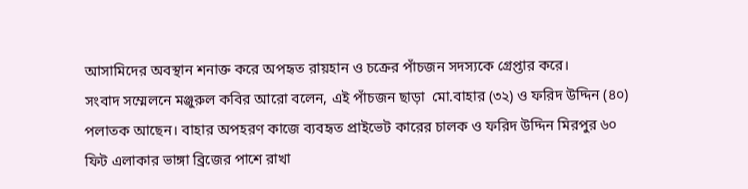আসামিদের অবস্থান শনাক্ত করে অপহৃত রায়হান ও চক্রের পাঁচজন সদস্যকে গ্রেপ্তার করে।
সংবাদ সম্মেলনে মঞ্জুরুল কবির আরো বলেন, এই পাঁচজন ছাড়া  মো.বাহার (৩২) ও ফরিদ উদ্দিন (৪০) পলাতক আছেন। বাহার অপহরণ কাজে ব্যবহৃত প্রাইভেট কারের চালক ও ফরিদ উদ্দিন মিরপুর ৬০ ফিট এলাকার ভাঙ্গা ব্রিজের পাশে রাখা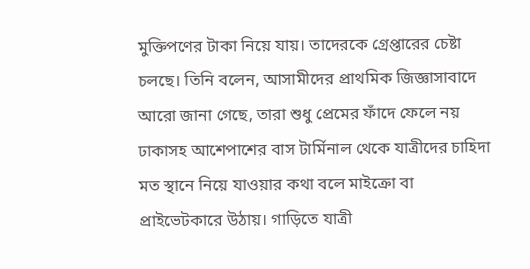মুক্তিপণের টাকা নিয়ে যায়। তাদেরকে গ্রেপ্তারের চেষ্টা চলছে। তিনি বলেন, আসামীদের প্রাথমিক জিজ্ঞাসাবাদে আরো জানা গেছে, তারা শুধু প্রেমের ফাঁদে ফেলে নয় ঢাকাসহ আশেপাশের বাস টার্মিনাল থেকে যাত্রীদের চাহিদা মত স্থানে নিয়ে যাওয়ার কথা বলে মাইক্রো বা প্রাইভেটকারে উঠায়। গাড়িতে যাত্রী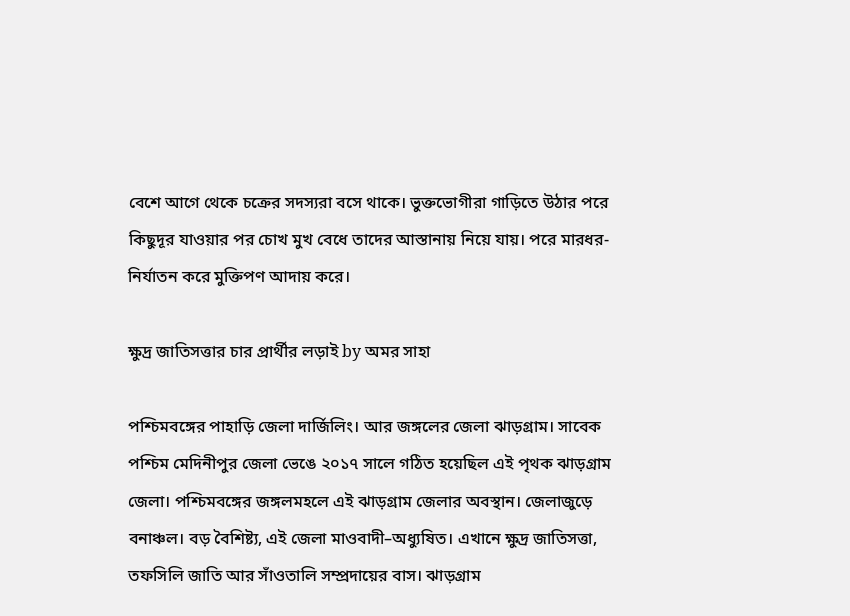বেশে আগে থেকে চক্রের সদস্যরা বসে থাকে। ভুক্তভোগীরা গাড়িতে উঠার পরে কিছুদূর যাওয়ার পর চোখ মুখ বেধে তাদের আস্তানায় নিয়ে যায়। পরে মারধর-নির্যাতন করে মুক্তিপণ আদায় করে।

ক্ষুদ্র জাতিসত্তার চার প্রার্থীর লড়াই by অমর সাহা

পশ্চিমবঙ্গের পাহাড়ি জেলা দার্জিলিং। আর জঙ্গলের জেলা ঝাড়গ্রাম। সাবেক পশ্চিম মেদিনীপুর জেলা ভেঙে ২০১৭ সালে গঠিত হয়েছিল এই পৃথক ঝাড়গ্রাম জেলা। পশ্চিমবঙ্গের জঙ্গলমহলে এই ঝাড়গ্রাম জেলার অবস্থান। জেলাজুড়ে বনাঞ্চল। বড় বৈশিষ্ট্য, এই জেলা মাওবাদী–অধ্যুষিত। এখানে ক্ষুদ্র জাতিসত্তা, তফসিলি জাতি আর সাঁওতালি সম্প্রদায়ের বাস। ঝাড়গ্রাম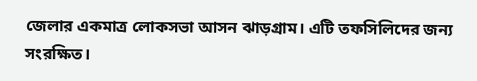জেলার একমাত্র লোকসভা আসন ঝাড়গ্রাম। এটি তফসিলিদের জন্য সংরক্ষিত।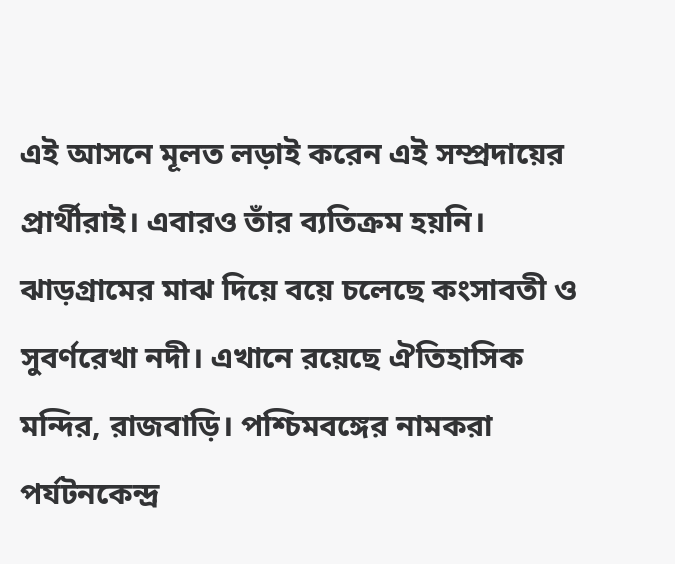এই আসনে মূলত লড়াই করেন এই সম্প্রদায়ের প্রার্থীরাই। এবারও তাঁর ব্যতিক্রম হয়নি।
ঝাড়গ্রামের মাঝ দিয়ে বয়ে চলেছে কংসাবতী ও সুবর্ণরেখা নদী। এখানে রয়েছে ঐতিহাসিক মন্দির, রাজবাড়ি। পশ্চিমবঙ্গের নামকরা পর্যটনকেন্দ্র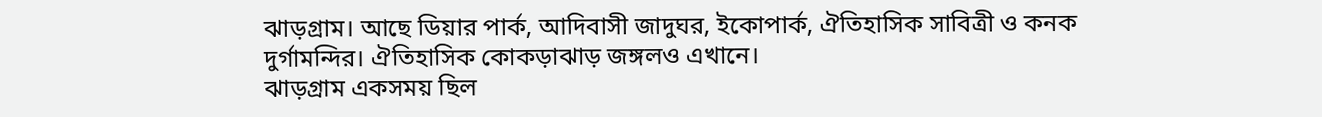ঝাড়গ্রাম। আছে ডিয়ার পার্ক, আদিবাসী জাদুঘর, ইকোপার্ক, ঐতিহাসিক সাবিত্রী ও কনক দুর্গামন্দির। ঐতিহাসিক কোকড়াঝাড় জঙ্গলও এখানে।
ঝাড়গ্রাম একসময় ছিল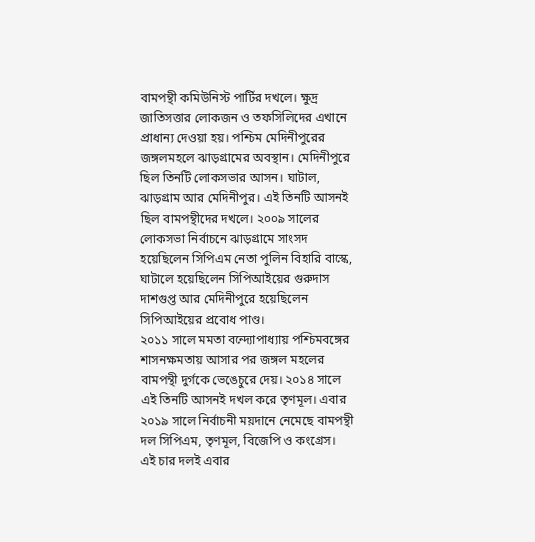বামপন্থী কমিউনিস্ট পার্টির দখলে। ক্ষুদ্র জাতিসত্তার লোকজন ও তফসিলিদের এখানে প্রাধান্য দেওয়া হয়। পশ্চিম মেদিনীপুরের জঙ্গলমহলে ঝাড়গ্রামের অবস্থান। মেদিনীপুরে ছিল তিনটি লোকসভার আসন। ঘাটাল, ঝাড়গ্রাম আর মেদিনীপুর। এই তিনটি আসনই ছিল বামপন্থীদের দখলে। ২০০৯ সালের লোকসভা নির্বাচনে ঝাড়গ্রামে সাংসদ হয়েছিলেন সিপিএম নেতা পুলিন বিহারি বাস্কে, ঘাটালে হয়েছিলেন সিপিআইয়ের গুরুদাস দাশগুপ্ত আর মেদিনীপুরে হয়েছিলেন সিপিআইয়ের প্রবোধ পাণ্ড।
২০১১ সালে মমতা বন্দ্যোপাধ্যায় পশ্চিমবঙ্গের শাসনক্ষমতায় আসার পর জঙ্গল মহলের বামপন্থী দুর্গকে ভেঙেচুরে দেয়। ২০১৪ সালে এই তিনটি আসনই দখল করে তৃণমূল। এবার ২০১৯ সালে নির্বাচনী ময়দানে নেমেছে বামপন্থী দল সিপিএম, তৃণমূল, বিজেপি ও কংগ্রেস। এই চার দলই এবার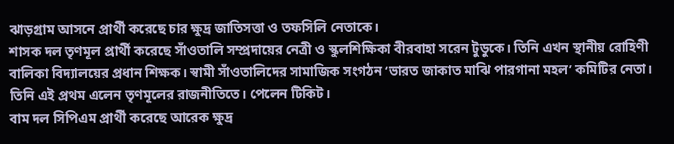ঝাড়গ্রাম আসনে প্রার্থী করেছে চার ক্ষুদ্র জাতিসত্তা ও তফসিলি নেতাকে।
শাসক দল তৃণমূল প্রার্থী করেছে সাঁওতালি সম্প্রদায়ের নেত্রী ও স্কুলশিক্ষিকা বীরবাহা সরেন টুডুকে। তিনি এখন স্থানীয় রোহিণী বালিকা বিদ্যালয়ের প্রধান শিক্ষক। স্বামী সাঁওতালিদের সামাজিক সংগঠন ‘ভারত জাকাত মাঝি পারগানা মহল’ কমিটির নেতা। তিনি এই প্রথম এলেন তৃণমূলের রাজনীতিতে। পেলেন টিকিট।
বাম দল সিপিএম প্রার্থী করেছে আরেক ক্ষুদ্র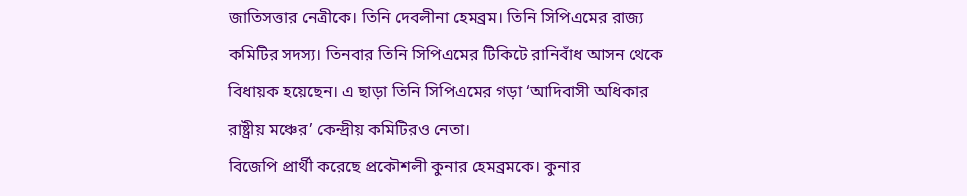জাতিসত্তার নেত্রীকে। তিনি দেবলীনা হেমব্রম। তিনি সিপিএমের রাজ্য কমিটির সদস্য। তিনবার তিনি সিপিএমের টিকিটে রানিবাঁধ আসন থেকে বিধায়ক হয়েছেন। এ ছাড়া তিনি সিপিএমের গড়া ‘আদিবাসী অধিকার রাষ্ট্রীয় মঞ্চের’ কেন্দ্রীয় কমিটিরও নেতা।
বিজেপি প্রার্থী করেছে প্রকৌশলী কুনার হেমব্রমকে। কুনার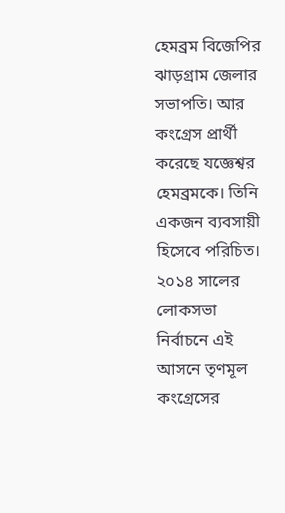হেমব্রম বিজেপির ঝাড়গ্রাম জেলার সভাপতি। আর কংগ্রেস প্রার্থী করেছে যজ্ঞেশ্বর হেমব্রমকে। তিনি একজন ব্যবসায়ী হিসেবে পরিচিত।
২০১৪ সালের লোকসভা নির্বাচনে এই আসনে তৃণমূল কংগ্রেসের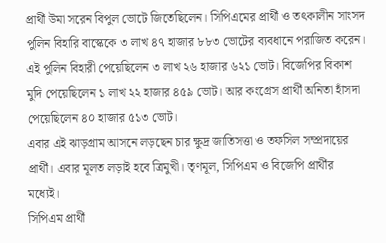প্রার্থী উমা সরেন বিপুল ভোটে জিতেছিলেন। সিপিএমের প্রার্থী ও তৎকালীন সাংসদ পুলিন বিহারি বাস্কেকে ৩ লাখ ৪৭ হাজার ৮৮৩ ভোটের ব্যবধানে পরাজিত করেন। এই পুলিন বিহারী পেয়েছিলেন ৩ লাখ ২৬ হাজার ৬২১ ভোট। বিজেপির বিকাশ মুদি পেয়েছিলেন ১ লাখ ২২ হাজার ৪৫৯ ভোট। আর কংগ্রেস প্রার্থী অনিতা হাঁসদা পেয়েছিলেন ৪০ হাজার ৫১৩ ভোট।
এবার এই ঝাড়গ্রাম আসনে লড়ছেন চার ক্ষুদ্র জাতিসত্তা ও তফসিল সম্প্রদায়ের প্রার্থী। এবার মূলত লড়াই হবে ত্রিমুখী। তৃণমূল, সিপিএম ও বিজেপি প্রার্থীর মধ্যেই।
সিপিএম প্রার্থী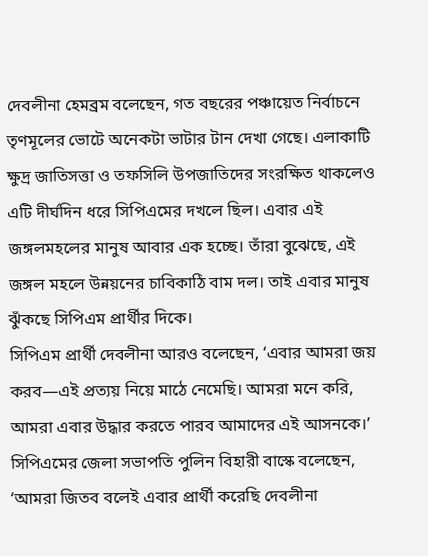দেবলীনা হেমব্রম বলেছেন, গত বছরের পঞ্চায়েত নির্বাচনে তৃণমূলের ভোটে অনেকটা ভাটার টান দেখা গেছে। এলাকাটি ক্ষুদ্র জাতিসত্তা ও তফসিলি উপজাতিদের সংরক্ষিত থাকলেও এটি দীর্ঘদিন ধরে সিপিএমের দখলে ছিল। এবার এই জঙ্গলমহলের মানুষ আবার এক হচ্ছে। তাঁরা বুঝেছে, এই জঙ্গল মহলে উন্নয়নের চাবিকাঠি বাম দল। তাই এবার মানুষ ঝুঁকছে সিপিএম প্রার্থীর দিকে।
সিপিএম প্রার্থী দেবলীনা আরও বলেছেন, ‘এবার আমরা জয় করব—এই প্রত্যয় নিয়ে মাঠে নেমেছি। আমরা মনে করি, আমরা এবার উদ্ধার করতে পারব আমাদের এই আসনকে।’
সিপিএমের জেলা সভাপতি পুলিন বিহারী বাস্কে বলেছেন, ‘আমরা জিতব বলেই এবার প্রার্থী করেছি দেবলীনা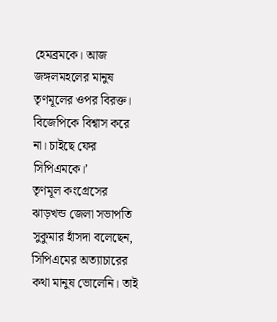হেমব্রমকে। আজ জঙ্গলমহলের মানুষ তৃণমূলের ওপর বিরক্ত। বিজেপিকে বিশ্বাস করে না। চাইছে ফের সিপিএমকে।’
তৃণমূল কংগ্রেসের ঝাড়খন্ড জেলা সভাপতি সুকুমার হাঁসদা বলেছেন, সিপিএমের অত্যাচারের কথা মানুষ ভোলেনি। তাই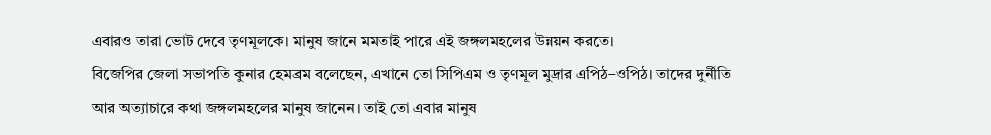এবারও তারা ভোট দেবে তৃণমূলকে। মানুষ জানে মমতাই পারে এই জঙ্গলমহলের উন্নয়ন করতে।
বিজেপির জেলা সভাপতি কুনার হেমব্রম বলেছেন, এখানে তো সিপিএম ও তৃণমূল মুদ্রার এপিঠ–ওপিঠ। তাদের দুর্নীতি আর অত্যাচারে কথা জঙ্গলমহলের মানুষ জানেন। তাই তো এবার মানুষ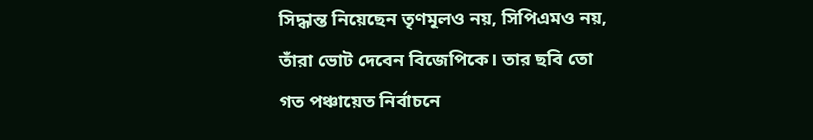সিদ্ধান্ত নিয়েছেন তৃণমূলও নয়, সিপিএমও নয়, তাঁরা ভোট দেবেন বিজেপিকে। তার ছবি তো গত পঞ্চায়েত নির্বাচনে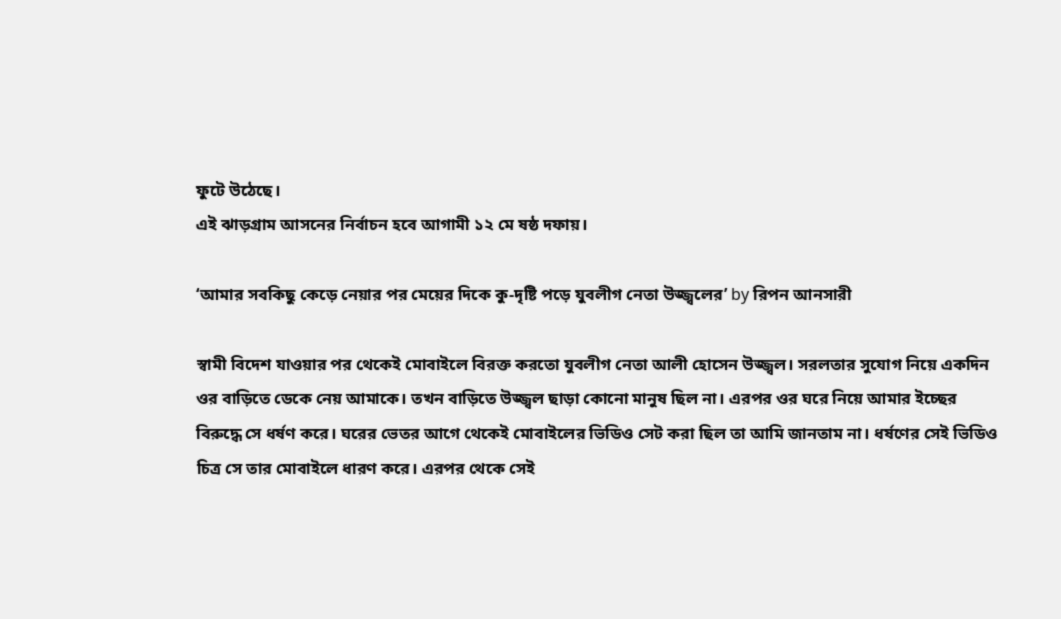ফুটে উঠেছে।
এই ঝাড়গ্রাম আসনের নির্বাচন হবে আগামী ১২ মে ষষ্ঠ দফায়।

‘আমার সবকিছু কেড়ে নেয়ার পর মেয়ের দিকে কু-দৃষ্টি পড়ে যুবলীগ নেতা উজ্জ্বলের’ by রিপন আনসারী

স্বামী বিদেশ যাওয়ার পর থেকেই মোবাইলে বিরক্ত করতো যুবলীগ নেতা আলী হোসেন উজ্জ্বল। সরলতার সুযোগ নিয়ে একদিন ওর বাড়িতে ডেকে নেয় আমাকে। তখন বাড়িতে উজ্জ্বল ছাড়া কোনো মানুষ ছিল না। এরপর ওর ঘরে নিয়ে আমার ইচ্ছের বিরুদ্ধে সে ধর্ষণ করে। ঘরের ভেতর আগে থেকেই মোবাইলের ভিডিও সেট করা ছিল তা আমি জানতাম না। ধর্ষণের সেই ভিডিও চিত্র সে তার মোবাইলে ধারণ করে। এরপর থেকে সেই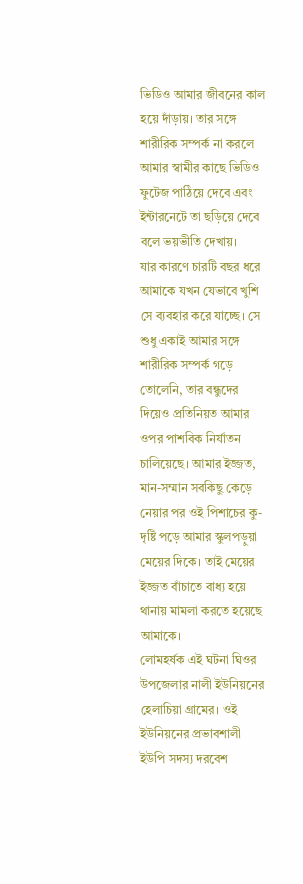ভিডিও আমার জীবনের কাল হয়ে দাঁড়ায়। তার সঙ্গে শারীরিক সম্পর্ক না করলে আমার স্বামীর কাছে ভিডিও ফুটেজ পাঠিয়ে দেবে এবং ইন্টারনেটে তা ছড়িয়ে দেবে বলে ভয়ভীতি দেখায়।
যার কারণে চারটি বছর ধরে আমাকে যখন যেভাবে খুশি সে ব্যবহার করে যাচ্ছে। সে শুধু একাই আমার সঙ্গে শারীরিক সম্পর্ক গড়ে তোলেনি, তার বন্ধুদের দিয়েও প্রতিনিয়ত আমার ওপর পাশবিক নির্যাতন চালিয়েছে। আমার ইজ্জত, মান-সম্মান সবকিছু কেড়ে নেয়ার পর ওই পিশাচের কু-দৃষ্টি পড়ে আমার স্কুলপড়ুয়া মেয়ের দিকে। তাই মেয়ের ইজ্জত বাঁচাতে বাধ্য হয়ে থানায় মামলা করতে হয়েছে আমাকে।
লোমহর্ষক এই ঘটনা ঘিওর উপজেলার নালী ইউনিয়নের হেলাচিয়া গ্রামের। ওই ইউনিয়নের প্রভাবশালী ইউপি সদস্য দরবেশ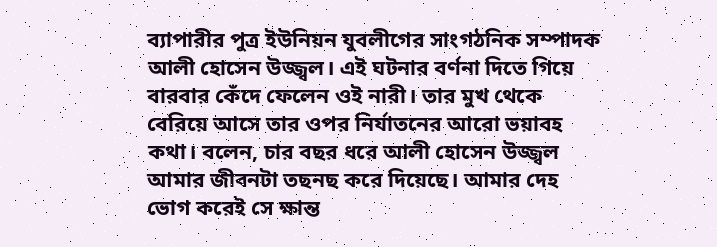ব্যাপারীর পুত্র ইউনিয়ন যুবলীগের সাংগঠনিক সম্পাদক আলী হোসেন উজ্জ্বল। এই ঘটনার বর্ণনা দিতে গিয়ে বারবার কেঁদে ফেলেন ওই নারী। তার মুখ থেকে বেরিয়ে আসে তার ওপর নির্যাতনের আরো ভয়াবহ কথা। বলেন, চার বছর ধরে আলী হোসেন উজ্জ্বল আমার জীবনটা তছনছ করে দিয়েছে। আমার দেহ ভোগ করেই সে ক্ষান্ত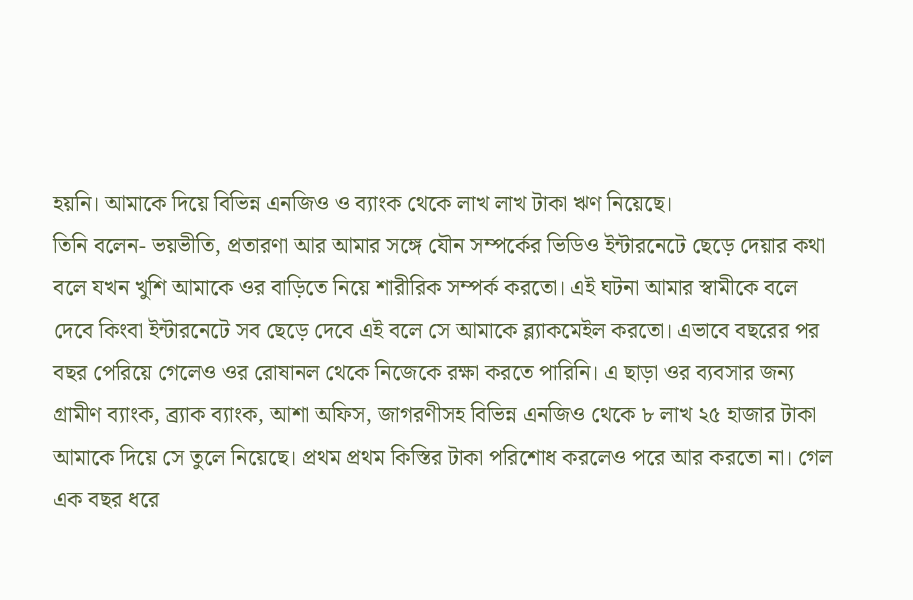হয়নি। আমাকে দিয়ে বিভিন্ন এনজিও ও ব্যাংক থেকে লাখ লাখ টাকা ঋণ নিয়েছে।
তিনি বলেন- ভয়ভীতি, প্রতারণা আর আমার সঙ্গে যৌন সম্পর্কের ভিডিও ইন্টারনেটে ছেড়ে দেয়ার কথা বলে যখন খুশি আমাকে ওর বাড়িতে নিয়ে শারীরিক সম্পর্ক করতো। এই ঘটনা আমার স্বামীকে বলে দেবে কিংবা ইন্টারনেটে সব ছেড়ে দেবে এই বলে সে আমাকে ব্ল্যাকমেইল করতো। এভাবে বছরের পর বছর পেরিয়ে গেলেও ওর রোষানল থেকে নিজেকে রক্ষা করতে পারিনি। এ ছাড়া ওর ব্যবসার জন্য গ্রামীণ ব্যাংক, ব্র্যাক ব্যাংক, আশা অফিস, জাগরণীসহ বিভিন্ন এনজিও থেকে ৮ লাখ ২৫ হাজার টাকা আমাকে দিয়ে সে তুলে নিয়েছে। প্রথম প্রথম কিস্তির টাকা পরিশোধ করলেও পরে আর করতো না। গেল এক বছর ধরে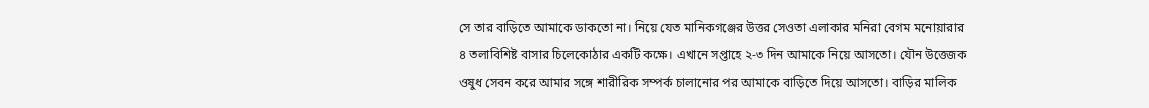সে তার বাড়িতে আমাকে ডাকতো না। নিয়ে যেত মানিকগঞ্জের উত্তর সেওতা এলাকার মনিরা বেগম মনোয়ারার ৪ তলাবিশিষ্ট বাসার চিলেকোঠার একটি কক্ষে। এখানে সপ্তাহে ২-৩ দিন আমাকে নিয়ে আসতো। যৌন উত্তেজক ওষুধ সেবন করে আমার সঙ্গে শারীরিক সম্পর্ক চালানোর পর আমাকে বাড়িতে দিয়ে আসতো। বাড়ির মালিক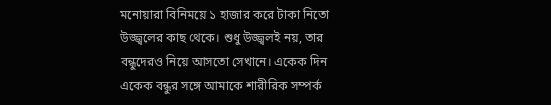মনোয়ারা বিনিময়ে ১ হাজার করে টাকা নিতো উজ্জ্বলের কাছ থেকে। শুধু উজ্জ্বলই নয়, তার বন্ধুদেরও নিয়ে আসতো সেখানে। একেক দিন একেক বন্ধুর সঙ্গে আমাকে শারীরিক সম্পর্ক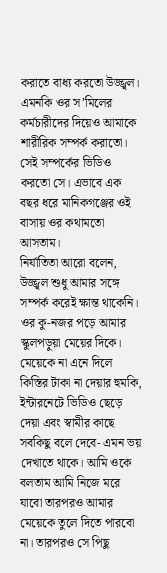করাতে বাধ্য করতো উজ্জ্বল। এমনকি ওর স’মিলের কর্মচারীদের দিয়েও আমাকে শারীরিক সম্পর্ক করাতো। সেই সম্পর্কের ভিডিও করতো সে। এভাবে এক বছর ধরে মানিকগঞ্জের ওই বাসায় ওর কথামতো আসতাম।
নির্যাতিতা আরো বলেন, উজ্জ্বল শুধু আমার সঙ্গে সম্পর্ক করেই ক্ষান্ত থাকেনি। ওর কু-নজর পড়ে আমার স্কুলপড়ুয়া মেয়ের দিকে। মেয়েকে না এনে দিলে কিস্তির টাকা না দেয়ার হুমকি, ইন্টারনেটে ভিডিও ছেড়ে দেয়া এবং স্বামীর কাছে সবকিছু বলে দেবে- এমন ভয় দেখাতে থাকে। আমি ওকে বলতাম আমি নিজে মরে যাবো তারপরও আমার মেয়েকে তুলে দিতে পারবো না। তারপরও সে পিছু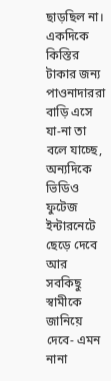ছাড়ছিল না। একদিকে কিস্তির টাকার জন্য পাওনাদাররা বাড়ি এসে যা-না তা বলে যাচ্ছে, অন্যদিকে ভিডিও ফুটেজ ইন্টারনেটে ছেড়ে দেবে আর সবকিছু স্বামীকে জানিয়ে দেবে- এমন নানা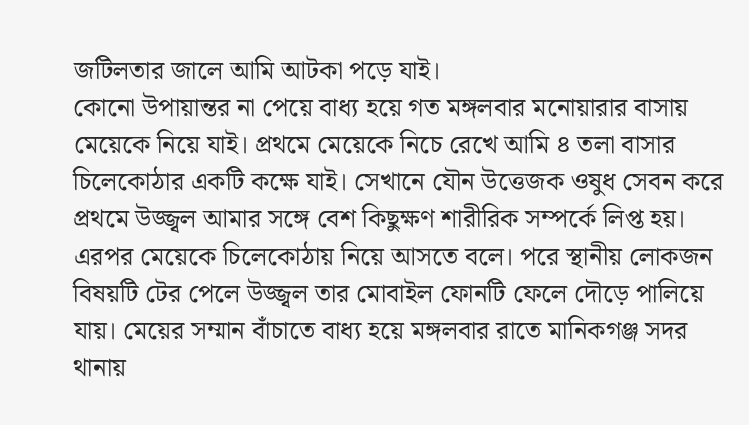জটিলতার জালে আমি আটকা পড়ে যাই।
কোনো উপায়ান্তর না পেয়ে বাধ্য হয়ে গত মঙ্গলবার মনোয়ারার বাসায় মেয়েকে নিয়ে যাই। প্রথমে মেয়েকে নিচে রেখে আমি ৪ তলা বাসার চিলেকোঠার একটি কক্ষে যাই। সেখানে যৌন উত্তেজক ওষুধ সেবন করে প্রথমে উজ্জ্বল আমার সঙ্গে বেশ কিছুক্ষণ শারীরিক সম্পর্কে লিপ্ত হয়। এরপর মেয়েকে চিলেকোঠায় নিয়ে আসতে বলে। পরে স্থানীয় লোকজন বিষয়টি টের পেলে উজ্জ্বল তার মোবাইল ফোনটি ফেলে দৌড়ে পালিয়ে যায়। মেয়ের সম্মান বাঁচাতে বাধ্য হয়ে মঙ্গলবার রাতে মানিকগঞ্জ সদর থানায়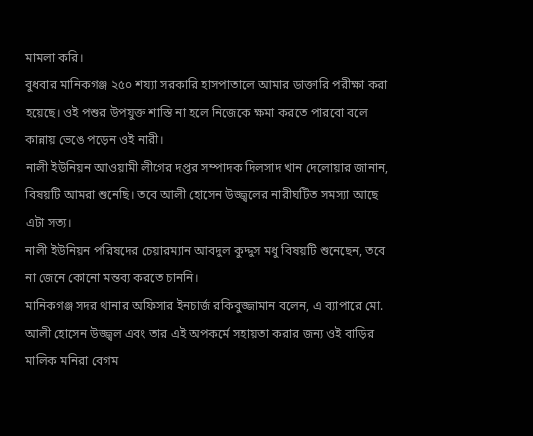মামলা করি।
বুধবার মানিকগঞ্জ ২৫০ শয্যা সরকারি হাসপাতালে আমার ডাক্তারি পরীক্ষা করা হয়েছে। ওই পশুর উপযুক্ত শাস্তি না হলে নিজেকে ক্ষমা করতে পারবো বলে কান্নায় ভেঙে পড়েন ওই নারী।
নালী ইউনিয়ন আওয়ামী লীগের দপ্তর সম্পাদক দিলসাদ খান দেলোয়ার জানান, বিষয়টি আমরা শুনেছি। তবে আলী হোসেন উজ্জ্বলের নারীঘটিত সমস্যা আছে এটা সত্য।
নালী ইউনিয়ন পরিষদের চেয়ারম্যান আবদুল কুদ্দুস মধু বিষয়টি শুনেছেন, তবে না জেনে কোনো মন্তব্য করতে চাননি।
মানিকগঞ্জ সদর থানার অফিসার ইনচার্জ রকিবুজ্জামান বলেন, এ ব্যাপারে মো. আলী হোসেন উজ্জ্বল এবং তার এই অপকর্মে সহায়তা করার জন্য ওই বাড়ির মালিক মনিরা বেগম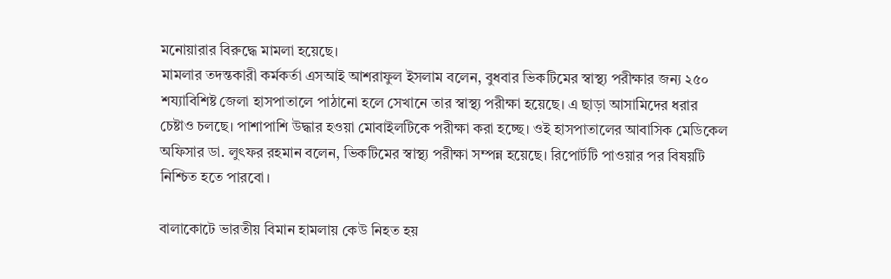মনোয়ারার বিরুদ্ধে মামলা হয়েছে।
মামলার তদন্তকারী কর্মকর্তা এসআই আশরাফুল ইসলাম বলেন, বুধবার ভিকটিমের স্বাস্থ্য পরীক্ষার জন্য ২৫০ শয্যাবিশিষ্ট জেলা হাসপাতালে পাঠানো হলে সেখানে তার স্বাস্থ্য পরীক্ষা হয়েছে। এ ছাড়া আসামিদের ধরার চেষ্টাও চলছে। পাশাপাশি উদ্ধার হওয়া মোবাইলটিকে পরীক্ষা করা হচ্ছে। ওই হাসপাতালের আবাসিক মেডিকেল অফিসার ডা. লুৎফর রহমান বলেন, ভিকটিমের স্বাস্থ্য পরীক্ষা সম্পন্ন হয়েছে। রিপোর্টটি পাওয়ার পর বিষয়টি নিশ্চিত হতে পারবো।

বালাকোটে ভারতীয় বিমান হামলায় কেউ নিহত হয়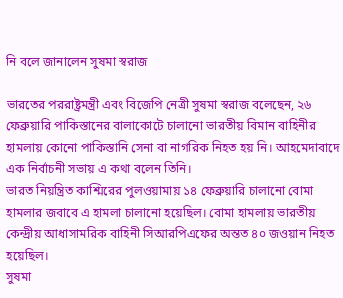নি বলে জানালেন সুষমা স্বরাজ

ভারতের পররাষ্ট্রমন্ত্রী এবং বিজেপি নেত্রী সুষমা স্বরাজ বলেছেন, ২৬ ফেব্রুয়ারি পাকিস্তানের বালাকোটে চালানো ভারতীয় বিমান বাহিনীর হামলায় কোনো পাকিস্তানি সেনা বা নাগরিক নিহত হয় নি। আহমেদাবাদে এক নির্বাচনী সভায় এ কথা বলেন তিনি।
ভারত নিয়ন্ত্রিত কাশ্মিরের পুলওয়ামায় ১৪ ফেব্রুয়ারি চালানো বোমা হামলার জবাবে এ হামলা চালানো হয়েছিল। বোমা হামলায় ভারতীয় কেন্দ্রীয় আধাসামরিক বাহিনী সিআরপিএফের অন্তত ৪০ জওয়ান নিহত হয়েছিল।
সুষমা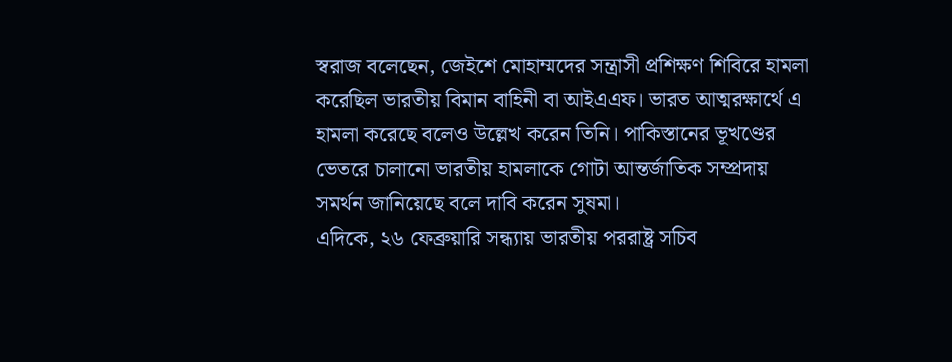স্বরাজ বলেছেন, জেইশে মোহাম্মদের সন্ত্রাসী প্রশিক্ষণ শিবিরে হামলা করেছিল ভারতীয় বিমান বাহিনী বা আইএএফ। ভারত আত্মরক্ষার্থে এ হামলা করেছে বলেও উল্লেখ করেন তিনি। পাকিস্তানের ভূখণ্ডের ভেতরে চালানো ভারতীয় হামলাকে গোটা আন্তর্জাতিক সম্প্রদায় সমর্থন জানিয়েছে বলে দাবি করেন সুষমা।
এদিকে, ২৬ ফেব্রুয়ারি সন্ধ্যায় ভারতীয় পররাষ্ট্র সচিব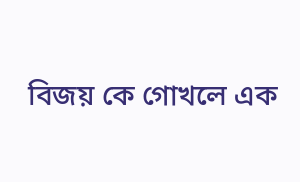বিজয় কে গোখলে এক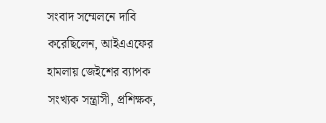সংবাদ সম্মেলনে দাবি করেছিলেন, আইএএফের হামলায় জেইশের ব্যাপক সংখ্যক সন্ত্রাসী, প্রশিক্ষক,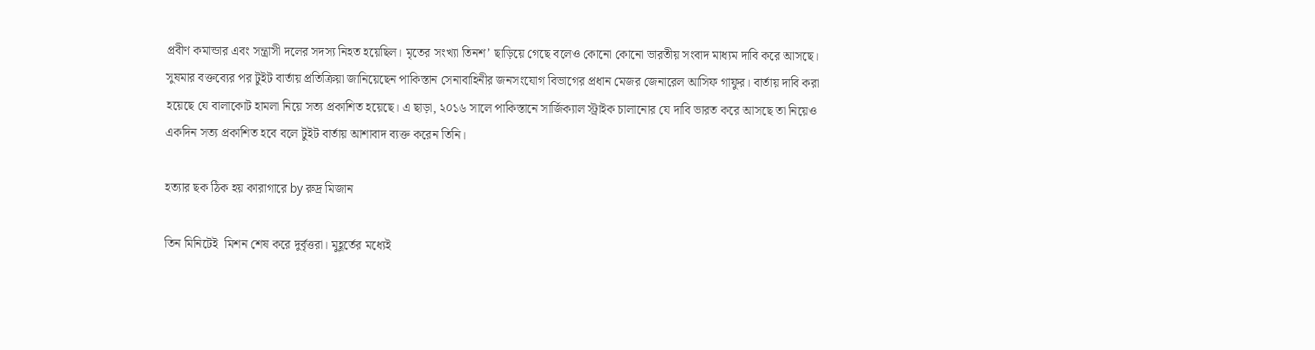প্রবীণ কমান্ডার এবং সন্ত্রাসী দলের সদস্য নিহত হয়েছিল। মৃতের সংখ্যা তিনশ’ ছাড়িয়ে গেছে বলেও কোনো কোনো ভারতীয় সংবাদ মাধ্যম দাবি করে আসছে।
সুষমার বক্তব্যের পর টুইট বার্তায় প্রতিক্রিয়া জানিয়েছেন পাকিস্তান সেনাবাহিনীর জনসংযোগ বিভাগের প্রধান মেজর জেনারেল আসিফ গাফুর। বার্তায় দাবি করা হয়েছে যে বালাকোট হামলা নিয়ে সত্য প্রকাশিত হয়েছে। এ ছাড়া, ২০১৬ সালে পাকিস্তানে সার্জিক্যাল স্ট্রাইক চালানোর যে দাবি ভারত করে আসছে তা নিয়েও একদিন সত্য প্রকাশিত হবে বলে টুইট বার্তায় আশাবাদ ব্যক্ত করেন তিনি।

হত্যার ছক ঠিক হয় কারাগারে by রুদ্র মিজান

তিন মিনিটেই  মিশন শেষ করে দুর্বৃত্তরা। মুহূর্তের মধ্যেই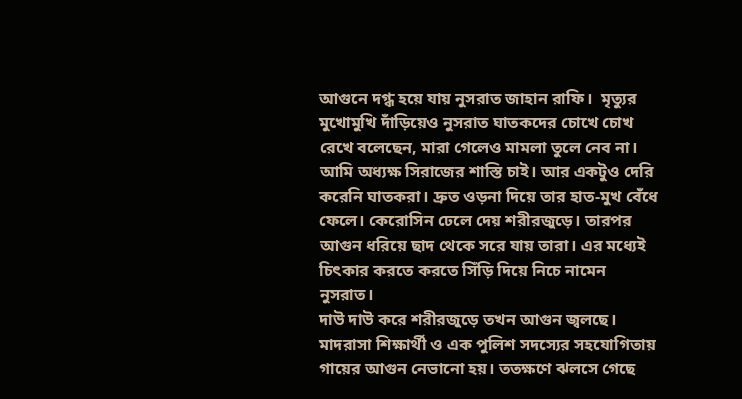আগুনে দগ্ধ হয়ে যায় নুসরাত জাহান রাফি।  মৃত্যুর মুখোমুখি দাঁড়িয়েও নুসরাত ঘাতকদের চোখে চোখ রেখে বলেছেন, মারা গেলেও মামলা তুলে নেব না। আমি অধ্যক্ষ সিরাজের শাস্তি চাই। আর একটুও দেরি করেনি ঘাতকরা। দ্রুত ওড়না দিয়ে তার হাত-মুখ বেঁধে ফেলে। কেরোসিন ঢেলে দেয় শরীরজুড়ে। তারপর আগুন ধরিয়ে ছাদ থেকে সরে যায় তারা। এর মধ্যেই চিৎকার করতে করতে সিঁড়ি দিয়ে নিচে নামেন নুসরাত।
দাউ দাউ করে শরীরজুড়ে তখন আগুন জ্বলছে। মাদরাসা শিক্ষার্থী ও এক পুলিশ সদস্যের সহযোগিতায় গায়ের আগুন নেভানো হয়। ততক্ষণে ঝলসে গেছে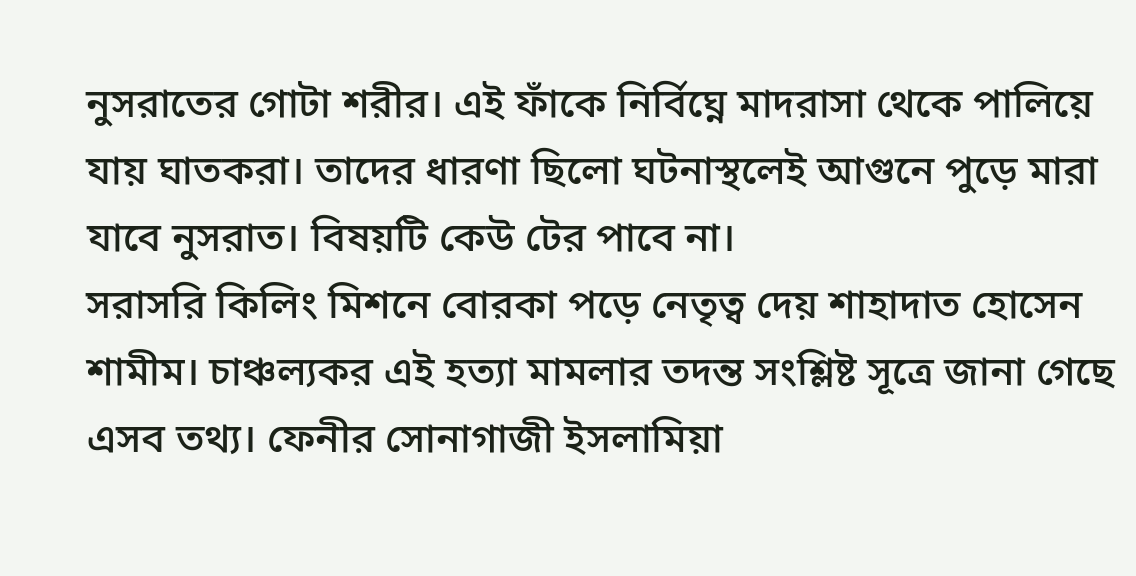নুসরাতের গোটা শরীর। এই ফাঁকে নির্বিঘ্নে মাদরাসা থেকে পালিয়ে যায় ঘাতকরা। তাদের ধারণা ছিলো ঘটনাস্থলেই আগুনে পুড়ে মারা যাবে নুসরাত। বিষয়টি কেউ টের পাবে না।
সরাসরি কিলিং মিশনে বোরকা পড়ে নেতৃত্ব দেয় শাহাদাত হোসেন শামীম। চাঞ্চল্যকর এই হত্যা মামলার তদন্ত সংশ্লিষ্ট সূত্রে জানা গেছে এসব তথ্য। ফেনীর সোনাগাজী ইসলামিয়া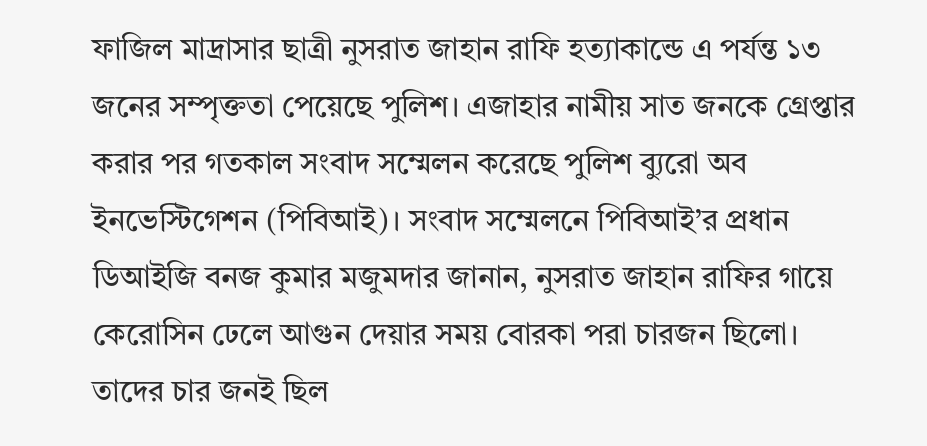ফাজিল মাদ্রাসার ছাত্রী নুসরাত জাহান রাফি হত্যাকান্ডে এ পর্যন্ত ১৩ জনের সম্পৃক্ততা পেয়েছে পুলিশ। এজাহার নামীয় সাত জনকে গ্রেপ্তার করার পর গতকাল সংবাদ সম্মেলন করেছে পুলিশ ব্যুরো অব ইনভেস্টিগেশন (পিবিআই)। সংবাদ সম্মেলনে পিবিআই’র প্রধান ডিআইজি বনজ কুমার মজুমদার জানান, নুসরাত জাহান রাফির গায়ে কেরোসিন ঢেলে আগুন দেয়ার সময় বোরকা পরা চারজন ছিলো। তাদের চার জনই ছিল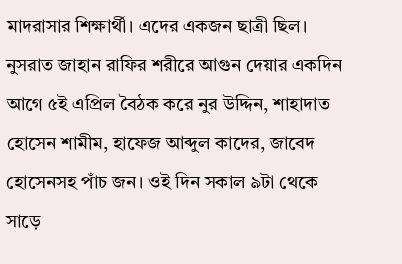মাদরাসার শিক্ষার্থী। এদের একজন ছাত্রী ছিল। নুসরাত জাহান রাফির শরীরে আগুন দেয়ার একদিন আগে ৫ই এপ্রিল বৈঠক করে নুর উদ্দিন, শাহাদাত হোসেন শামীম, হাফেজ আব্দুল কাদের, জাবেদ হোসেনসহ পাঁচ জন। ওই দিন সকাল ৯টা থেকে সাড়ে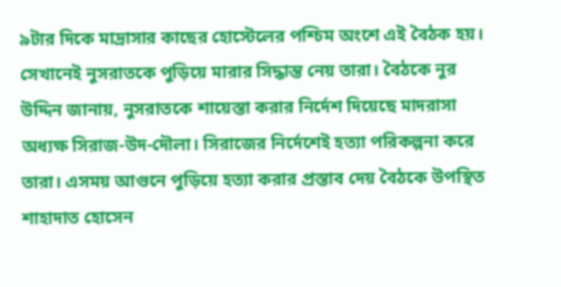৯টার দিকে মাদ্রাসার কাছের হোস্টেলের পশ্চিম অংশে এই বৈঠক হয়। সেখানেই নুসরাতকে পুড়িয়ে মারার সিদ্ধান্ত নেয় তারা। বৈঠকে নুর উদ্দিন জানায়, নুসরাতকে শায়েস্তা করার নির্দেশ দিয়েছে মাদরাসা অধ্যক্ষ সিরাজ-উদ-দৌলা। সিরাজের নির্দেশেই হত্যা পরিকল্পনা করে তারা। এসময় আগুনে পুড়িয়ে হত্যা করার প্রস্তাব দেয় বৈঠকে উপস্থিত শাহাদাত হোসেন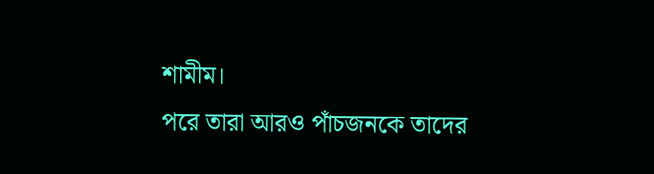শামীম।
পরে তারা আরও পাঁচজনকে তাদের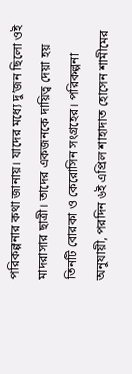পরিকল্পনার কথা জানায়। যাদের মধ্যে দু’জন ছিলো ওই মাদরাসার ছাত্রী। তাদের একজনকে দায়িত্ব দেয়া হয় তিনটি বোরকা ও কেরোসিন সংগ্রহের। পরিকল্পনা অনুযায়ী, পরদিন ৬ই এপ্রিল শাহাদাত হোসেন শামীমের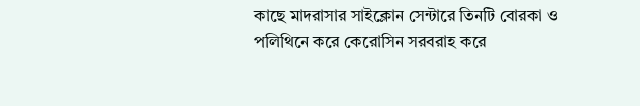কাছে মাদরাসার সাইক্লোন সেন্টারে তিনটি বোরকা ও পলিথিনে করে কেরোসিন সরবরাহ করে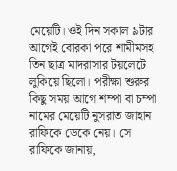মেয়েটি। ওই দিন সকাল ৯টার আগেই বোরকা পরে শামীমসহ তিন ছাত্র মাদরাসার টয়লেটে লুকিয়ে ছিলো। পরীক্ষা শুরুর কিছু সময় আগে শম্পা বা চম্পা নামের মেয়েটি নুসরাত জাহান রাফিকে ডেকে নেয়। সে রাফিকে জানায়,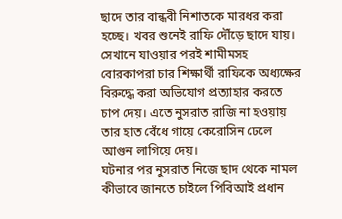ছাদে তার বান্ধবী নিশাতকে মারধর করা হচ্ছে। খবর শুনেই রাফি দৌঁড়ে ছাদে যায়। সেখানে যাওয়ার পরই শামীমসহ বোরকাপরা চার শিক্ষার্থী রাফিকে অধ্যক্ষের বিরুদ্ধে করা অভিযোগ প্রত্যাহার করতে চাপ দেয়। এতে নুসরাত রাজি না হওয়ায় তার হাত বেঁধে গায়ে কেরোসিন ঢেলে আগুন লাগিয়ে দেয়।
ঘটনার পর নুসরাত নিজে ছাদ থেকে নামল কীভাবে জানতে চাইলে পিবিআই প্রধান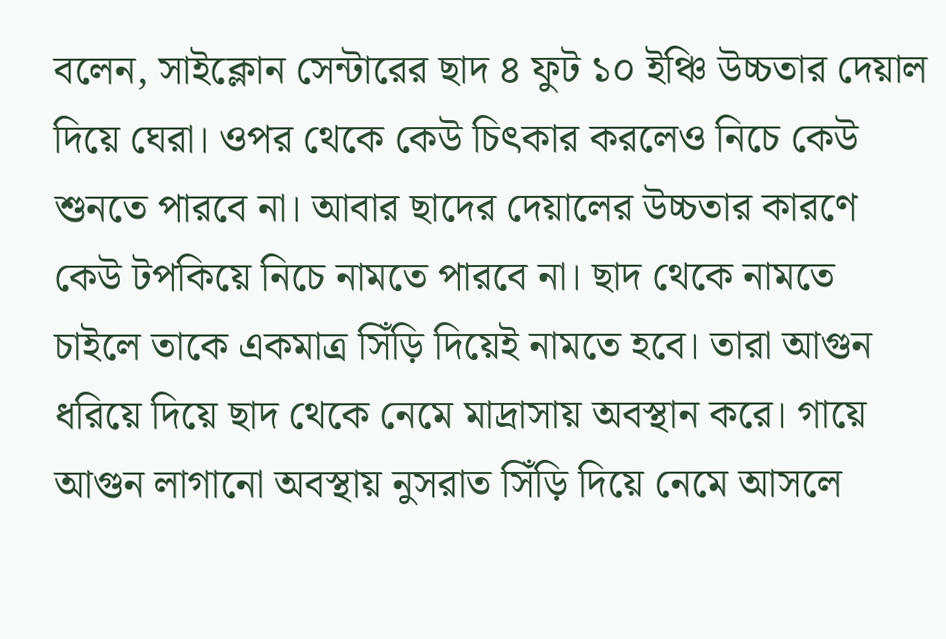বলেন, সাইক্লোন সেন্টারের ছাদ ৪ ফুট ১০ ইঞ্চি উচ্চতার দেয়াল দিয়ে ঘেরা। ওপর থেকে কেউ চিৎকার করলেও নিচে কেউ শুনতে পারবে না। আবার ছাদের দেয়ালের উচ্চতার কারণে কেউ টপকিয়ে নিচে নামতে পারবে না। ছাদ থেকে নামতে চাইলে তাকে একমাত্র সিঁড়ি দিয়েই নামতে হবে। তারা আগুন ধরিয়ে দিয়ে ছাদ থেকে নেমে মাদ্রাসায় অবস্থান করে। গায়ে আগুন লাগানো অবস্থায় নুসরাত সিঁড়ি দিয়ে নেমে আসলে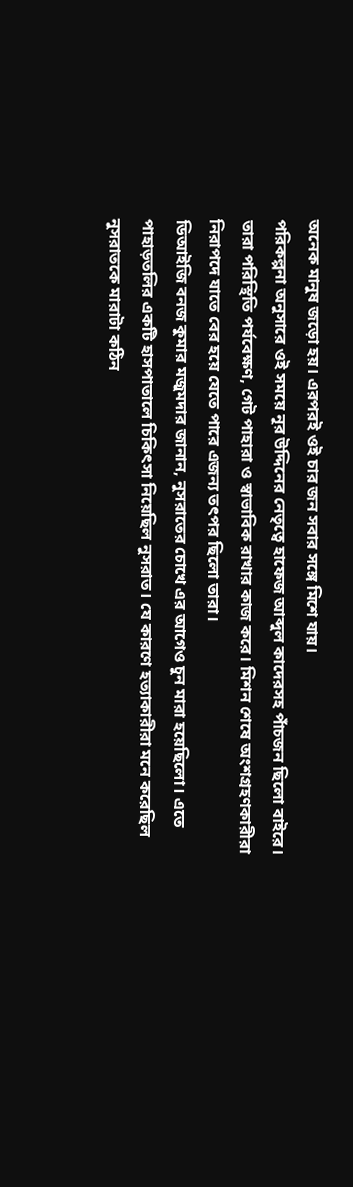অনেক মানুষ জড়ো হয়। এরপরই ওই চার জন সবার সঙ্গে মিশে যায়।
পরিকল্পনা অনুসারে ওই সময়ে নূর উদ্দিনের নেতৃত্বে হাফেজ আব্দুল কাদেরসহ পাঁচজন ছিলো বাইরে। তারা পরিস্থিতি পর্যবেক্ষণ, গেট পাহারা ও স্বাভাবিক রাখার কাজ করে। মিশন শেষে অংশগ্রহণকারীরা নিরাপদে যাতে বের হয়ে যেতে পারে এজন্য তৎপর ছিলো তারা।
ডিআইজি বনজ কুমার মজুমদার জানান, নুসরাতের চোখে এর আগেও চুন মারা হয়েছিলো। এতে পাহাড়তলির একটি হাসপাতালে চিকিৎসা নিয়েছিল নুসরাত। যে কারণে হত্যাকারীরা মনে করেছিল নুসরাতকে মারাটা কঠিন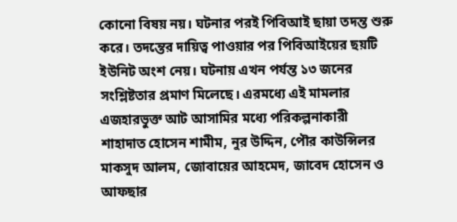কোনো বিষয় নয়। ঘটনার পরই পিবিআই ছায়া তদন্ত শুরু করে। তদন্তের দায়িত্ব পাওয়ার পর পিবিআইয়ের ছয়টি ইউনিট অংশ নেয়। ঘটনায় এখন পর্যন্ত ১৩ জনের সংশ্লিষ্টতার প্রমাণ মিলেছে। এরমধ্যে এই মামলার এজহারভুক্ত আট আসামির মধ্যে পরিকল্পনাকারী শাহাদাত হোসেন শামীম, নুর উদ্দিন, পৌর কাউন্সিলর মাকসুদ আলম, জোবায়ের আহমেদ, জাবেদ হোসেন ও আফছার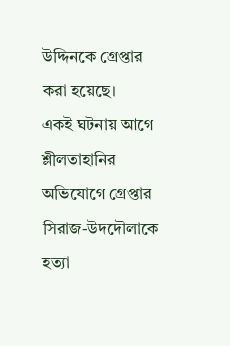উদ্দিনকে গ্রেপ্তার করা হয়েছে।
একই ঘটনায় আগে শ্লীলতাহানির অভিযোগে গ্রেপ্তার সিরাজ-উদদৌলাকে হত্যা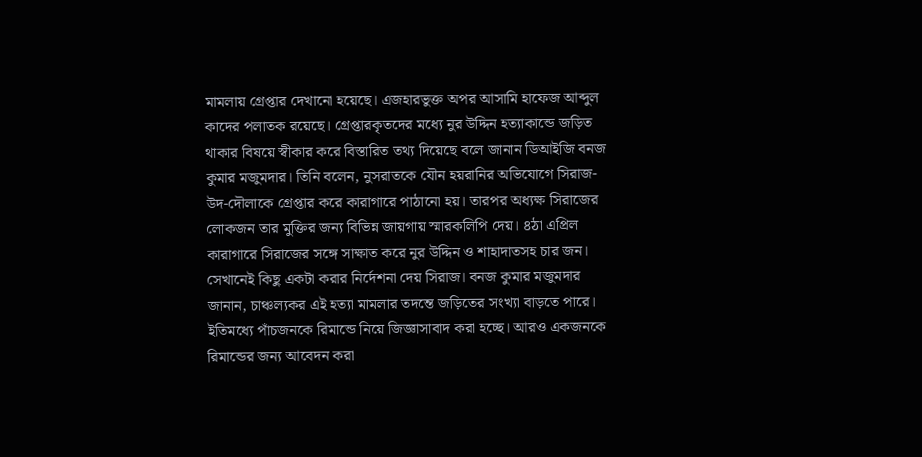মামলায় গ্রেপ্তার দেখানো হয়েছে। এজহারভুক্ত অপর আসামি হাফেজ আব্দুল কাদের পলাতক রয়েছে। গ্রেপ্তারকৃতদের মধ্যে নুর উদ্দিন হত্যাকান্ডে জড়িত থাকার বিষয়ে স্বীকার করে বিস্তারিত তথ্য দিয়েছে বলে জানান ডিআইজি বনজ কুমার মজুমদার। তিনি বলেন, নুসরাতকে যৌন হয়রানির অভিযোগে সিরাজ-উদ-দৌলাকে গ্রেপ্তার করে কারাগারে পাঠানো হয়। তারপর অধ্যক্ষ সিরাজের লোকজন তার মুক্তির জন্য বিভিন্ন জায়গায় স্মারকলিপি দেয়। ৪ঠা এপ্রিল কারাগারে সিরাজের সঙ্গে সাক্ষাত করে নুর উদ্দিন ও শাহাদাতসহ চার জন। সেখানেই কিছু একটা করার নির্দেশনা দেয় সিরাজ। বনজ কুমার মজুমদার জানান, চাঞ্চল্যকর এই হত্যা মামলার তদন্তে জড়িতের সংখ্যা বাড়তে পারে।
ইতিমধ্যে পাঁচজনকে রিমান্ডে নিয়ে জিজ্ঞাসাবাদ করা হচ্ছে। আরও একজনকে রিমান্ডের জন্য আবেদন করা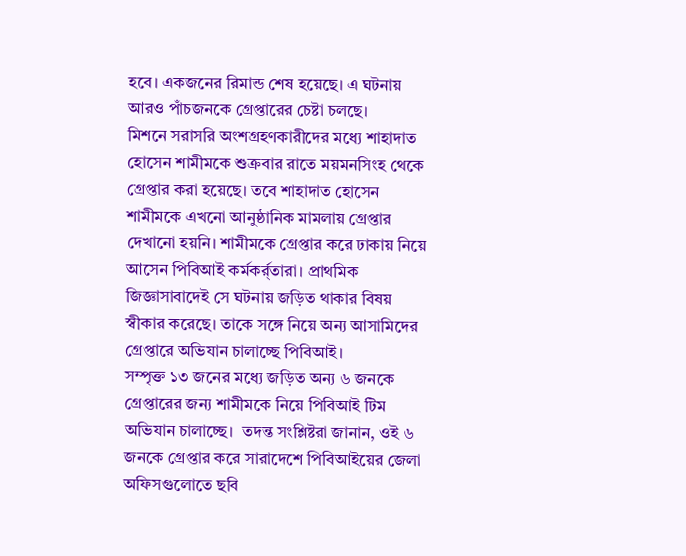হবে। একজনের রিমান্ড শেষ হয়েছে। এ ঘটনায় আরও পাঁচজনকে গ্রেপ্তারের চেষ্টা চলছে।
মিশনে সরাসরি অংশগ্রহণকারীদের মধ্যে শাহাদাত হোসেন শামীমকে শুক্রবার রাতে ময়মনসিংহ থেকে গ্রেপ্তার করা হয়েছে। তবে শাহাদাত হোসেন শামীমকে এখনো আনুষ্ঠানিক মামলায় গ্রেপ্তার দেখানো হয়নি। শামীমকে গ্রেপ্তার করে ঢাকায় নিয়ে আসেন পিবিআই কর্মকর্র্তারা। প্রাথমিক জিজ্ঞাসাবাদেই সে ঘটনায় জড়িত থাকার বিষয় স্বীকার করেছে। তাকে সঙ্গে নিয়ে অন্য আসামিদের গ্রেপ্তারে অভিযান চালাচ্ছে পিবিআই।
সম্পৃক্ত ১৩ জনের মধ্যে জড়িত অন্য ৬ জনকে গ্রেপ্তারের জন্য শামীমকে নিয়ে পিবিআই টিম অভিযান চালাচ্ছে।  তদন্ত সংশ্লিষ্টরা জানান, ওই ৬ জনকে গ্রেপ্তার করে সারাদেশে পিবিআইয়ের জেলা অফিসগুলোতে ছবি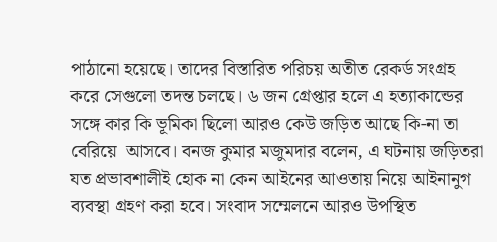পাঠানো হয়েছে। তাদের বিস্তারিত পরিচয় অতীত রেকর্ড সংগ্রহ করে সেগুলো তদন্ত চলছে। ৬ জন গ্রেপ্তার হলে এ হত্যাকান্ডের সঙ্গে কার কি ভূমিকা ছিলো আরও কেউ জড়িত আছে কি-না তা বেরিয়ে  আসবে। বনজ কুমার মজুমদার বলেন, এ ঘটনায় জড়িতরা যত প্রভাবশালীই হোক না কেন আইনের আওতায় নিয়ে আইনানুগ ব্যবস্থা গ্রহণ করা হবে। সংবাদ সম্মেলনে আরও উপস্থিত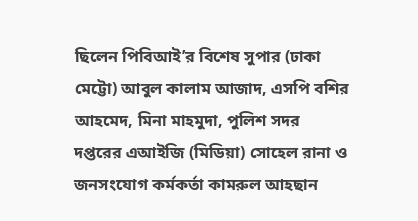ছিলেন পিবিআই’র বিশেষ সুপার (ঢাকা মেট্টো) আবুল কালাম আজাদ, এসপি বশির আহমেদ, মিনা মাহমুদা, পুলিশ সদর দপ্তরের এআইজি (মিডিয়া) সোহেল রানা ও জনসংযোগ কর্মকর্তা কামরুল আহছান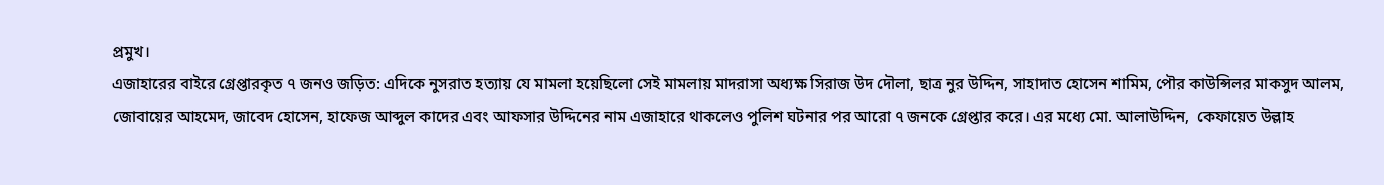প্রমুখ।
এজাহারের বাইরে গ্রেপ্তারকৃত ৭ জনও জড়িত: এদিকে নুসরাত হত্যায় যে মামলা হয়েছিলো সেই মামলায় মাদরাসা অধ্যক্ষ সিরাজ উদ দৌলা, ছাত্র নুর উদ্দিন, সাহাদাত হোসেন শামিম, পৌর কাউন্সিলর মাকসুদ আলম, জোবায়ের আহমেদ, জাবেদ হোসেন, হাফেজ আব্দুল কাদের এবং আফসার উদ্দিনের নাম এজাহারে থাকলেও পুলিশ ঘটনার পর আরো ৭ জনকে গ্রেপ্তার করে। এর মধ্যে মো. আলাউদ্দিন,  কেফায়েত উল্লাহ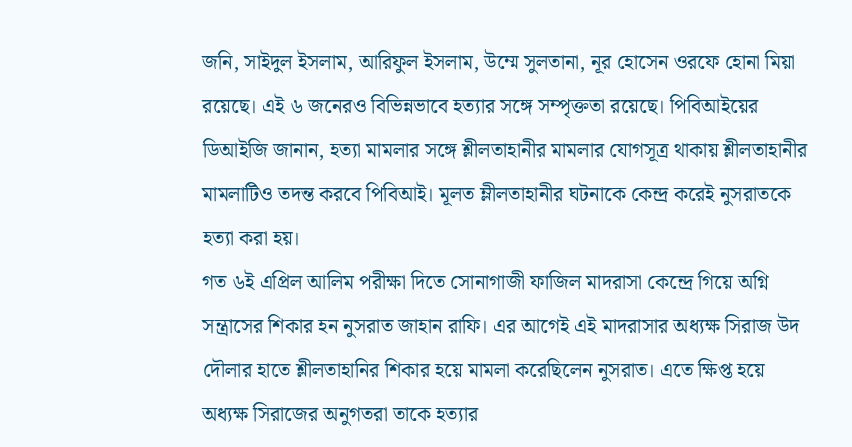জনি, সাইদুল ইসলাম, আরিফুল ইসলাম, উম্মে সুলতানা, নূর হোসেন ওরফে হোনা মিয়া রয়েছে। এই ৬ জনেরও বিভিন্নভাবে হত্যার সঙ্গে সম্পৃক্ততা রয়েছে। পিবিআইয়ের ডিআইজি জানান, হত্যা মামলার সঙ্গে শ্লীলতাহানীর মামলার যোগসূত্র থাকায় শ্লীলতাহানীর মামলাটিও তদন্ত করবে পিবিআই। মূলত ম্লীলতাহানীর ঘটনাকে কেন্দ্র করেই নুসরাতকে হত্যা করা হয়।
গত ৬ই এপ্রিল আলিম পরীক্ষা দিতে সোনাগাজী ফাজিল মাদরাসা কেন্দ্রে গিয়ে অগ্নি সন্ত্রাসের শিকার হন নুসরাত জাহান রাফি। এর আগেই এই মাদরাসার অধ্যক্ষ সিরাজ উদ দৌলার হাতে শ্লীলতাহানির শিকার হয়ে মামলা করেছিলেন নুসরাত। এতে ক্ষিপ্ত হয়ে অধ্যক্ষ সিরাজের অনুগতরা তাকে হত্যার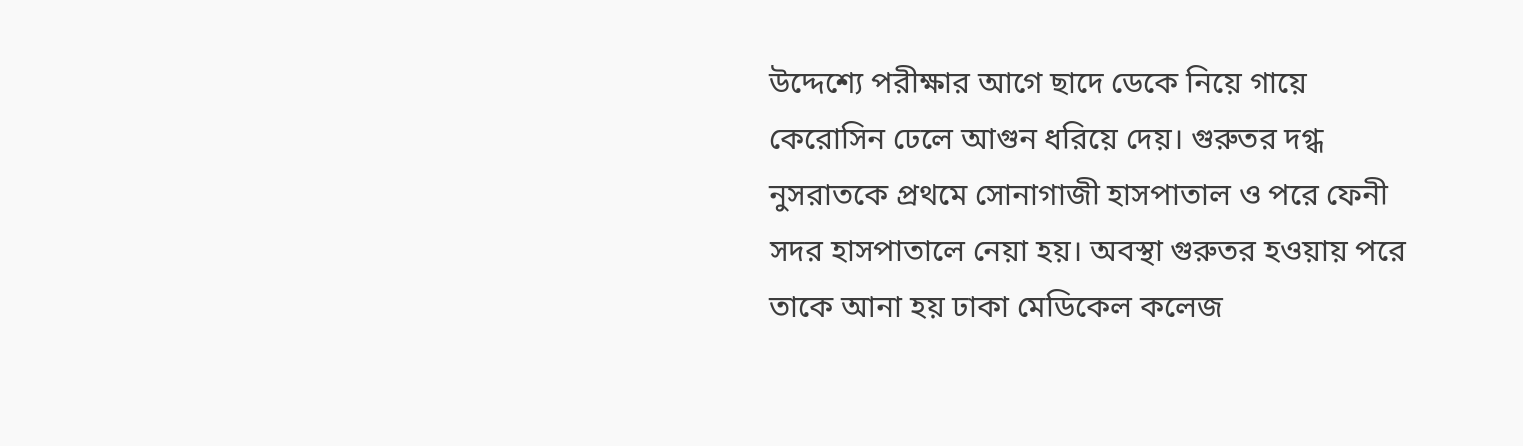উদ্দেশ্যে পরীক্ষার আগে ছাদে ডেকে নিয়ে গায়ে কেরোসিন ঢেলে আগুন ধরিয়ে দেয়। গুরুতর দগ্ধ নুসরাতকে প্রথমে সোনাগাজী হাসপাতাল ও পরে ফেনী সদর হাসপাতালে নেয়া হয়। অবস্থা গুরুতর হওয়ায় পরে তাকে আনা হয় ঢাকা মেডিকেল কলেজ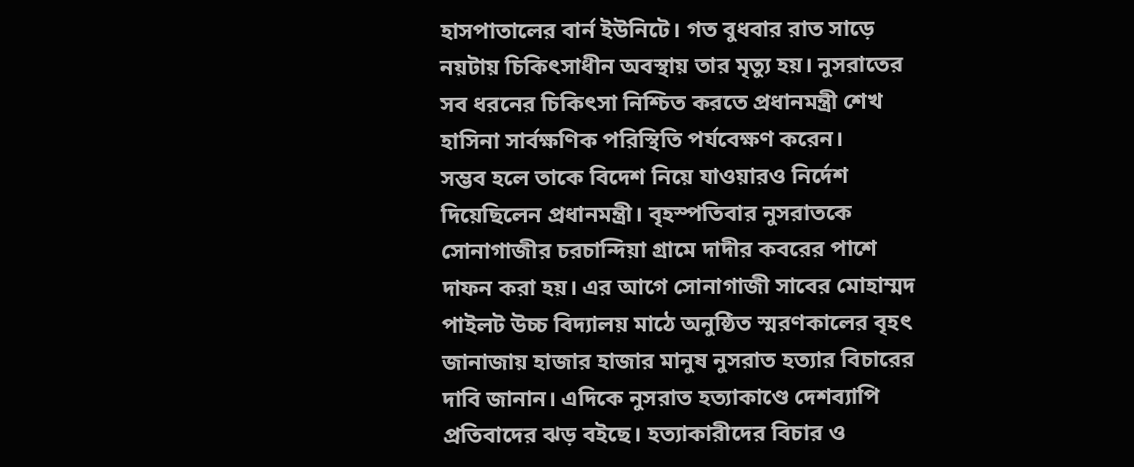হাসপাতালের বার্ন ইউনিটে। গত বুধবার রাত সাড়ে নয়টায় চিকিৎসাধীন অবস্থায় তার মৃত্যু হয়। নুসরাতের সব ধরনের চিকিৎসা নিশ্চিত করতে প্রধানমন্ত্রী শেখ হাসিনা সার্বক্ষণিক পরিস্থিতি পর্যবেক্ষণ করেন।
সম্ভব হলে তাকে বিদেশ নিয়ে যাওয়ারও নির্দেশ দিয়েছিলেন প্রধানমন্ত্রী। বৃহস্পতিবার নুসরাতকে সোনাগাজীর চরচান্দিয়া গ্রামে দাদীর কবরের পাশে দাফন করা হয়। এর আগে সোনাগাজী সাবের মোহাম্মদ পাইলট উচ্চ বিদ্যালয় মাঠে অনুষ্ঠিত স্মরণকালের বৃহৎ জানাজায় হাজার হাজার মানুষ নুসরাত হত্যার বিচারের দাবি জানান। এদিকে নুসরাত হত্যাকাণ্ডে দেশব্যাপি প্রতিবাদের ঝড় বইছে। হত্যাকারীদের বিচার ও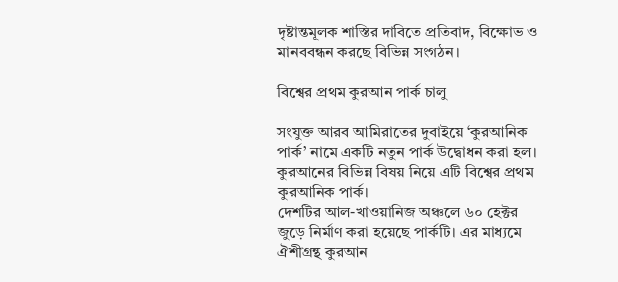দৃষ্টান্তমূলক শাস্তির দাবিতে প্রতিবাদ, বিক্ষোভ ও মানববন্ধন করছে বিভিন্ন সংগঠন।

বিশ্বের প্রথম কুরআন পার্ক চালু

সংযুক্ত আরব আমিরাতের দুবাইয়ে ‘কুরআনিক পার্ক’ নামে একটি নতুন পার্ক উদ্বোধন করা হল। কুরআনের বিভিন্ন বিষয় নিয়ে এটি বিশ্বের প্রথম কুরআনিক পার্ক।
দেশটির আল-খাওয়ানিজ অঞ্চলে ৬০ হেক্টর জুড়ে নির্মাণ করা হয়েছে পার্কটি। এর মাধ্যমে ঐশীগ্রন্থ কুরআন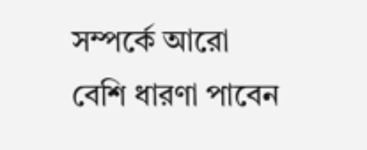সম্পর্কে আরো বেশি ধারণা পাবেন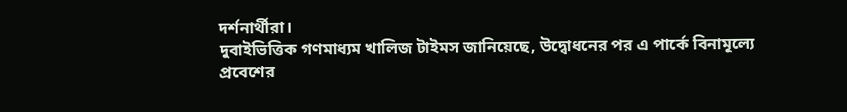দর্শনার্থীরা।
দুবাইভিত্তিক গণমাধ্যম খালিজ টাইমস জানিয়েছে, উদ্বোধনের পর এ পার্কে বিনামূল্যে প্রবেশের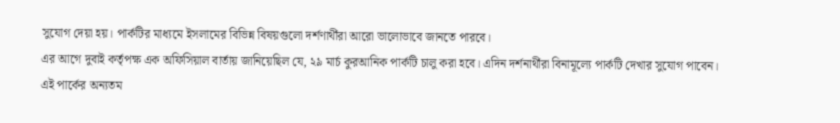সুযোগ দেয়া হয়। পার্কটির মাধ্যমে ইসলামের বিভিন্ন বিষয়গুলো দর্শণার্থীরা আরো ভালোভাবে জানতে পারবে।
এর আগে দুবাই কর্তৃপক্ষ এক অফিসিয়াল বার্তায় জানিয়েছিল যে, ২৯ মার্চ কুরআনিক পার্কটি চালু করা হবে। এদিন দর্শনার্থীরা বিনামূল্যে পার্কটি দেখার সুযোগ পাবেন।
এই পার্কের অন্যতম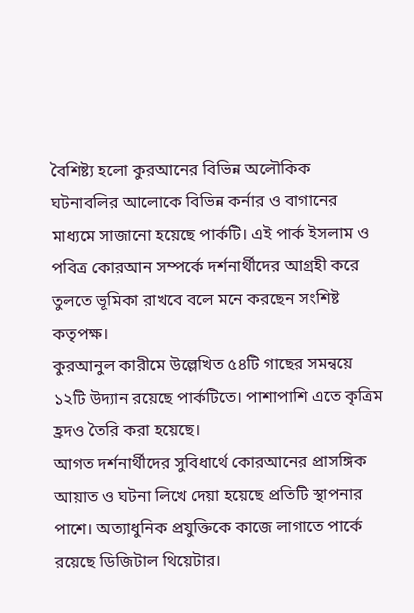বৈশিষ্ট্য হলো কুরআনের বিভিন্ন অলৌকিক ঘটনাবলির আলোকে বিভিন্ন কর্নার ও বাগানের মাধ্যমে সাজানো হয়েছে পার্কটি। এই পার্ক ইসলাম ও পবিত্র কোরআন সম্পর্কে দর্শনার্থীদের আগ্রহী করে তুলতে ভূমিকা রাখবে বলে মনে করছেন সংশিষ্ট কতৃপক্ষ।
কুরআনুল কারীমে উল্লেখিত ৫৪টি গাছের সমন্বয়ে ১২টি উদ্যান রয়েছে পার্কটিতে। পাশাপাশি এতে কৃত্রিম হ্রদও তৈরি করা হয়েছে।
আগত দর্শনার্থীদের সুবিধার্থে কোরআনের প্রাসঙ্গিক আয়াত ও ঘটনা লিখে দেয়া হয়েছে প্রতিটি স্থাপনার পাশে। অত্যাধুনিক প্রযুক্তিকে কাজে লাগাতে পার্কে রয়েছে ডিজিটাল থিয়েটার।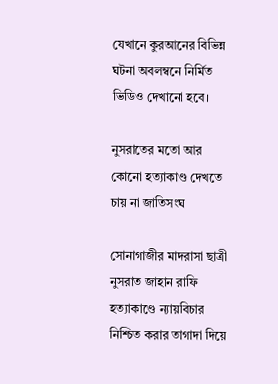যেখানে কুরআনের বিভিন্ন ঘটনা অবলম্বনে নির্মিত ভিডিও দেখানো হবে।

নুসরাতের মতো আর কোনো হত্যাকাণ্ড দেখতে চায় না জাতিসংঘ

সোনাগাজীর মাদরাসা ছাত্রী নুসরাত জাহান রাফি হত্যাকাণ্ডে ন্যায়বিচার নিশ্চিত করার তাগাদা দিয়ে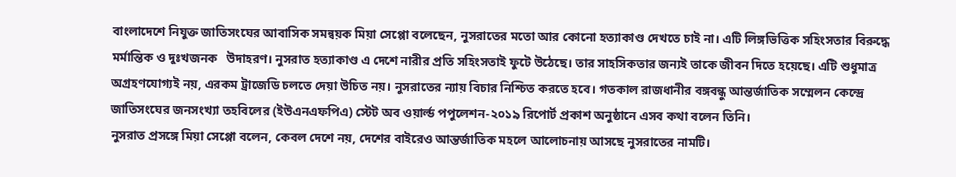বাংলাদেশে নিযুক্ত জাতিসংঘের আবাসিক সমন্বয়ক মিয়া সেপ্পো বলেছেন, নুসরাতের মতো আর কোনো হত্যাকাণ্ড দেখতে চাই না। এটি লিঙ্গভিত্তিক সহিংসতার বিরুদ্ধে মর্মান্তিক ও দুঃখজনক   উদাহরণ। নুসরাত হত্যাকাণ্ড এ দেশে নারীর প্রতি সহিংসতাই ফুটে উঠেছে। তার সাহসিকতার জন্যই তাকে জীবন দিতে হয়েছে। এটি শুধুমাত্র অগ্রহণযোগ্যই নয়, এরকম ট্রাজেডি চলতে দেয়া উচিত নয়। নুসরাতের ন্যায় বিচার নিশ্চিত করতে হবে। গতকাল রাজধানীর বঙ্গবন্ধু আন্তর্জাতিক সম্মেলন কেন্দ্রে জাতিসংঘের জনসংখ্যা তহবিলের (ইউএনএফপিএ) স্টেট অব ওয়ার্ল্ড পপুলেশন-২০১৯ রিপোর্ট প্রকাশ অনুষ্ঠানে এসব কথা বলেন তিনি।
নুসরাত প্রসঙ্গে মিয়া সেপ্পো বলেন, কেবল দেশে নয়, দেশের বাইরেও আন্তর্জাতিক মহলে আলোচনায় আসছে নুসরাতের নামটি।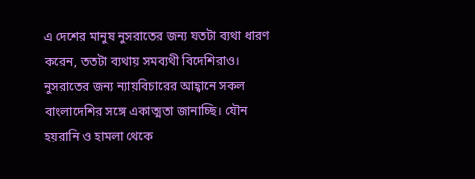এ দেশের মানুষ নুসরাতের জন্য যতটা ব্যথা ধারণ করেন, ততটা ব্যথায় সমব্যথী বিদেশিরাও। নুসরাতের জন্য ন্যায়বিচারের আহ্বানে সকল বাংলাদেশির সঙ্গে একাত্মতা জানাচ্ছি। যৌন হয়রানি ও হামলা থেকে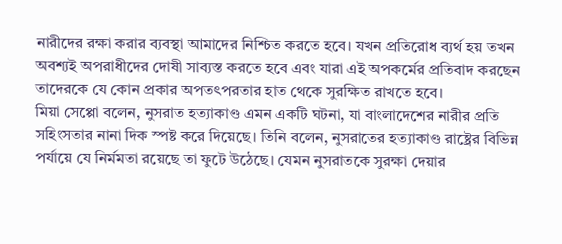নারীদের রক্ষা করার ব্যবস্থা আমাদের নিশ্চিত করতে হবে। যখন প্রতিরোধ ব্যর্থ হয় তখন অবশ্যই অপরাধীদের দোষী সাব্যস্ত করতে হবে এবং যারা এই অপকর্মের প্রতিবাদ করছেন তাদেরকে যে কোন প্রকার অপতৎপরতার হাত থেকে সুরক্ষিত রাখতে হবে।
মিয়া সেপ্পো বলেন, নুসরাত হত্যাকাণ্ড এমন একটি ঘটনা, যা বাংলাদেশের নারীর প্রতি সহিংসতার নানা দিক স্পষ্ট করে দিয়েছে। তিনি বলেন, নুসরাতের হত্যাকাণ্ড রাষ্ট্রের বিভিন্ন পর্যায়ে যে নির্মমতা রয়েছে তা ফুটে উঠেছে। যেমন নুসরাতকে সুরক্ষা দেয়ার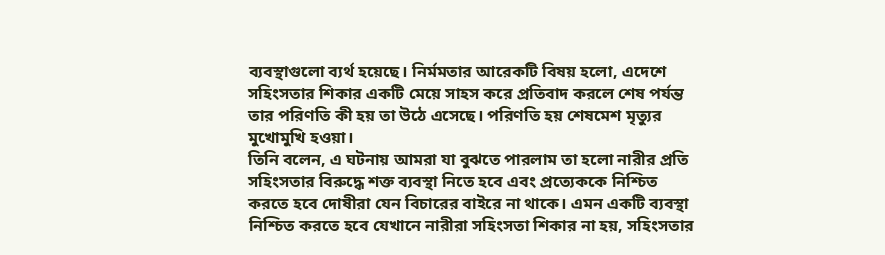ব্যবস্থাগুলো ব্যর্থ হয়েছে। নির্মমতার আরেকটি বিষয় হলো, এদেশে সহিংসতার শিকার একটি মেয়ে সাহস করে প্রতিবাদ করলে শেষ পর্যন্ত তার পরিণতি কী হয় তা উঠে এসেছে। পরিণতি হয় শেষমেশ মৃত্যুর মুখোমুখি হওয়া।
তিনি বলেন, এ ঘটনায় আমরা যা বুঝতে পারলাম তা হলো নারীর প্রতি সহিংসতার বিরুদ্ধে শক্ত ব্যবস্থা নিতে হবে এবং প্রত্যেককে নিশ্চিত করতে হবে দোষীরা যেন বিচারের বাইরে না থাকে। এমন একটি ব্যবস্থা নিশ্চিত করতে হবে যেখানে নারীরা সহিংসতা শিকার না হয়, সহিংসতার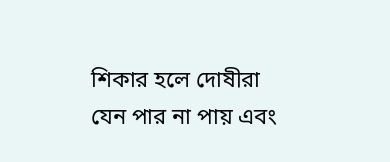শিকার হলে দোষীরা যেন পার না পায় এবং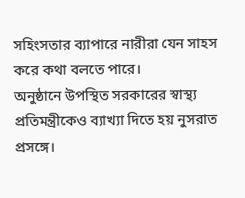সহিংসতার ব্যাপারে নারীরা যেন সাহস করে কথা বলতে পারে।
অনুষ্ঠানে উপস্থিত সরকারের স্বাস্থ্য প্রতিমন্ত্রীকেও ব্যাখ্যা দিতে হয় নুসরাত প্রসঙ্গে।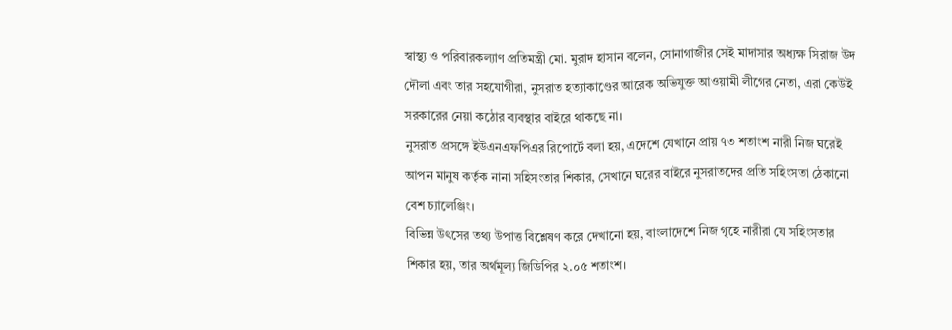স্বাস্থ্য ও পরিবারকল্যাণ প্রতিমন্ত্রী মো. মুরাদ হাসান বলেন, সোনাগাজীর সেই মাদাসার অধ্যক্ষ সিরাজ উদ দৌলা এবং তার সহযোগীরা, নুসরাত হত্যাকাণ্ডের আরেক অভিযুক্ত আওয়ামী লীগের নেতা, এরা কেউই সরকারের নেয়া কঠোর ব্যবস্থার বাইরে থাকছে না।
নুসরাত প্রসঙ্গে ইউএনএফপিএর রিপোর্টে বলা হয়, এদেশে যেখানে প্রায় ৭৩ শতাংশ নারী নিজ ঘরেই আপন মানুষ কর্তৃক নানা সহিসংতার শিকার, সেখানে ঘরের বাইরে নুসরাতদের প্রতি সহিংসতা ঠেকানো বেশ চ্যালেঞ্জিং।
বিভিন্ন উৎসের তথ্য উপাত্ত বিশ্লেষণ করে দেখানো হয়, বাংলাদেশে নিজ গৃহে নারীরা যে সহিংসতার শিকার হয়, তার অর্থমূল্য জিডিপির ২.০৫ শতাংশ।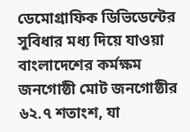ডেমোগ্রাফিক ডিভিডেন্টের সুবিধার মধ্য দিয়ে যাওয়া বাংলাদেশের কর্মক্ষম জনগোষ্ঠী মোট জনগোষ্ঠীর ৬২.৭ শতাংশ, যা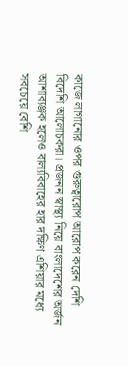কাজে লাগানোর ওপর গুরুত্বারোপ আরোপ করেন দেশি বিদেশি আলোচকরা। প্রজনন স্বাস্থ্য নিয়ে বাংলাদেশের অর্জন আশাব্যঞ্জক হলেও বাল্যবিবাহের হার দক্ষিণ এশিয়ার মধ্যে সবচেয়ে বেশি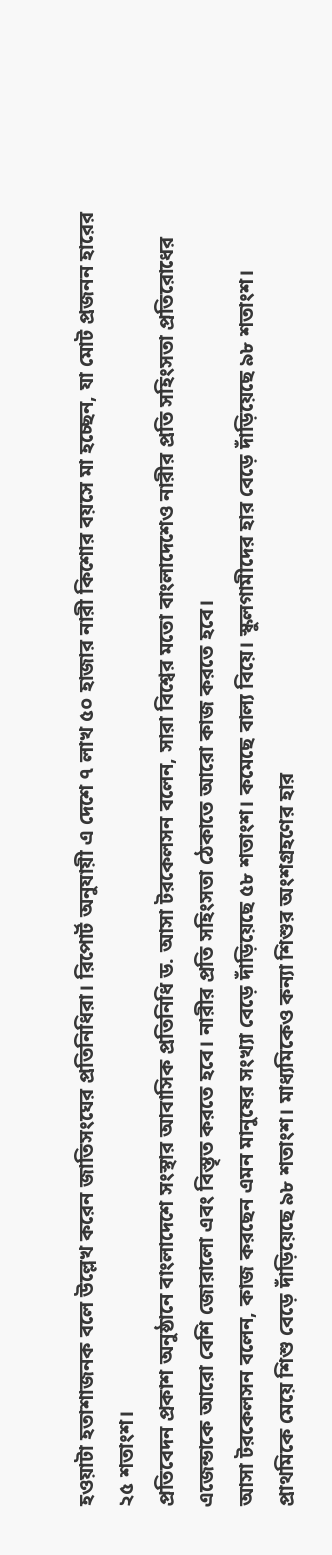হওয়াটা হতাশাজনক বলে উল্লেখ করেন জাতিসংঘের প্রতিনিধিরা। রিপোর্ট অনুযায়ী এ দেশে ৭ লাখ ৫০ হাজার নারী কিশোর বয়সে মা হচ্ছেন, যা মোট প্রজনন হারের ২৫ শতাংশ।
প্রতিবেদন প্রকাশ অনুষ্ঠানে বাংলাদেশে সংস্থার আবাসিক প্রতিনিধি ড. আসা টরকেলসন বলেন, সারা বিশ্বের মতো বাংলাদেশেও নারীর প্রতি সহিংসতা প্রতিরোধের এজেন্ডাকে আরো বেশি জোরালো এবং বিস্তৃত করতে হবে। নারীর প্রতি সহিংসতা ঠেকাতে আরো কাজ করতে হবে।
আসা টরকেলসন বলেন, কাজ করছেন এমন মানুষের সংখ্যা বেড়ে দাঁড়িয়েছে ৫৮ শতাংশ। কমেছে বাল্য বিয়ে। স্কুলগামীদের হার বেড়ে দাঁড়িয়েছে ৯৮ শতাংশ। প্রাথমিকে মেয়ে শিশু বেড়ে দাঁড়িয়েছে ৯৮ শতাংশ। মাধ্যমিকেও কন্যা শিশুর অংশগ্রহণের হার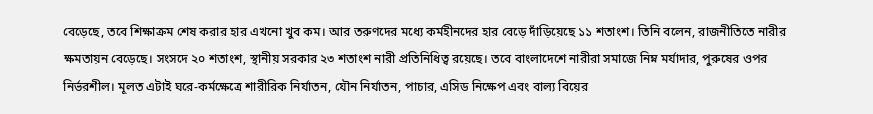বেড়েছে, তবে শিক্ষাক্রম শেষ করার হার এখনো খুব কম। আর তরুণদের মধ্যে কর্মহীনদের হার বেড়ে দাঁড়িয়েছে ১১ শতাংশ। তিনি বলেন, রাজনীতিতে নারীর ক্ষমতায়ন বেড়েছে। সংসদে ২০ শতাংশ, স্থানীয় সরকার ২৩ শতাংশ নারী প্রতিনিধিত্ব রয়েছে। তবে বাংলাদেশে নারীরা সমাজে নিম্ন মর্যাদার, পুরুষের ওপর নির্ভরশীল। মূলত এটাই ঘরে-কর্মক্ষেত্রে শারীরিক নির্যাতন, যৌন নির্যাতন, পাচার, এসিড নিক্ষেপ এবং বাল্য বিয়ের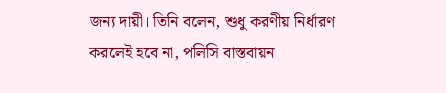জন্য দায়ী। তিনি বলেন, শুধু করণীয় নির্ধারণ করলেই হবে না, পলিসি বাস্তবায়ন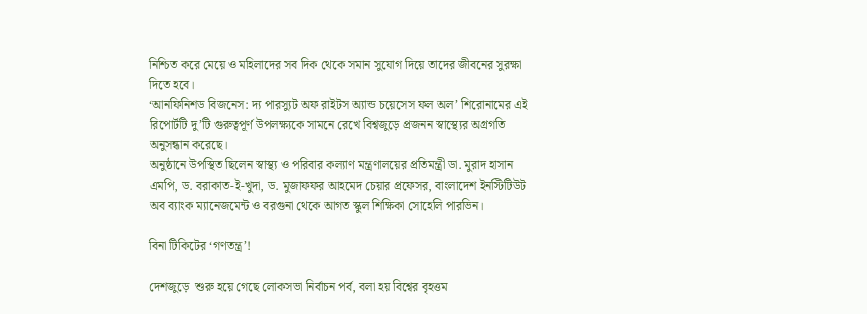নিশ্চিত করে মেয়ে ও মহিলাদের সব দিক থেকে সমান সুযোগ দিয়ে তাদের জীবনের সুরক্ষা দিতে হবে।
‘আনফিনিশড বিজনেস: দ্য পারস্যুট অফ রাইটস অ্যান্ড চয়েসেস ফল অল’ শিরোনামের এই রিপোর্টটি দু’টি গুরুত্বপূর্ণ উপলক্ষ্যকে সামনে রেখে বিশ্বজুড়ে প্রজনন স্বাস্থ্যের অগ্রগতি অনুসন্ধান করেছে।
অনুষ্ঠানে উপস্থিত ছিলেন স্বাস্থ্য ও পরিবার কল্যাণ মন্ত্রণালয়ের প্রতিমন্ত্রী ডা. মুরাদ হাসান এমপি, ড. বরাকাত-ই-খুদা, ড. মুজাফফর আহমেদ চেয়ার প্রফেসর, বাংলাদেশ ইনস্টিটিউট অব ব্যাংক ম্যানেজমেন্ট ও বরগুনা থেকে আগত স্কুল শিক্ষিকা সোহেলি পারভিন।

বিনা টিকিটের ‘গণতন্ত্র’!

দেশজুড়ে  শুরু হয়ে গেছে লোকসভা নির্বাচন পর্ব, বলা হয় বিশ্বের বৃহত্তম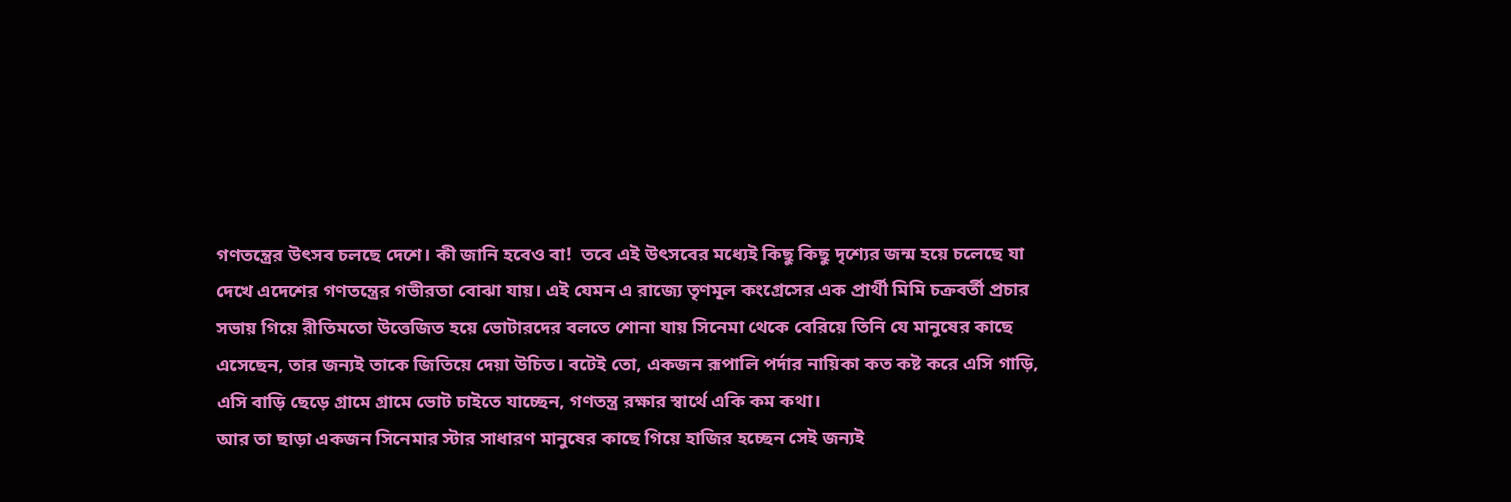গণতন্ত্রের উৎসব চলছে দেশে। কী জানি হবেও বা!  তবে এই উৎসবের মধ্যেই কিছু কিছু দৃশ্যের জন্ম হয়ে চলেছে যা দেখে এদেশের গণতন্ত্রের গভীরতা বোঝা যায়। এই যেমন এ রাজ্যে তৃণমূল কংগ্রেসের এক প্রার্থী মিমি চক্রবর্তী প্রচার সভায় গিয়ে রীতিমতো উত্তেজিত হয়ে ভোটারদের বলতে শোনা যায় সিনেমা থেকে বেরিয়ে তিনি যে মানুষের কাছে এসেছেন, তার জন্যই তাকে জিতিয়ে দেয়া উচিত। বটেই তো, একজন রূপালি পর্দার নায়িকা কত কষ্ট করে এসি গাড়ি, এসি বাড়ি ছেড়ে গ্রামে গ্রামে ভোট চাইতে যাচ্ছেন, গণতন্ত্র রক্ষার স্বার্থে একি কম কথা।
আর তা ছাড়া একজন সিনেমার স্টার সাধারণ মানুষের কাছে গিয়ে হাজির হচ্ছেন সেই জন্যই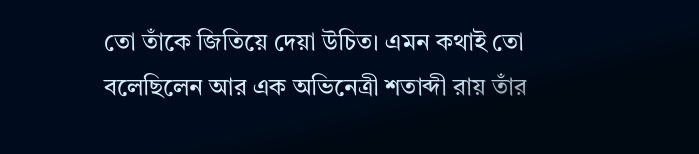তো তাঁকে জিতিয়ে দেয়া উচিত। এমন কথাই তো বলেছিলেন আর এক অভিনেত্রী শতাব্দী রায় তাঁর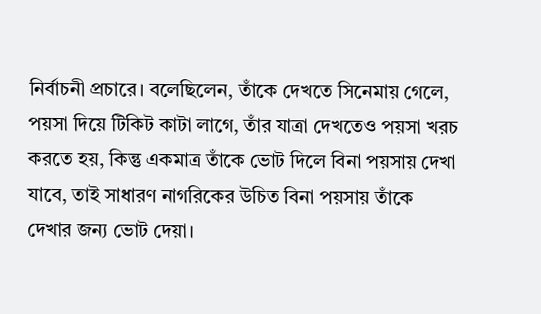নির্বাচনী প্রচারে। বলেছিলেন, তাঁকে দেখতে সিনেমায় গেলে, পয়সা দিয়ে টিকিট কাটা লাগে, তাঁর যাত্রা দেখতেও পয়সা খরচ করতে হয়, কিন্তু একমাত্র তাঁকে ভোট দিলে বিনা পয়সায় দেখা যাবে, তাই সাধারণ নাগরিকের উচিত বিনা পয়সায় তাঁকে দেখার জন্য ভোট দেয়া।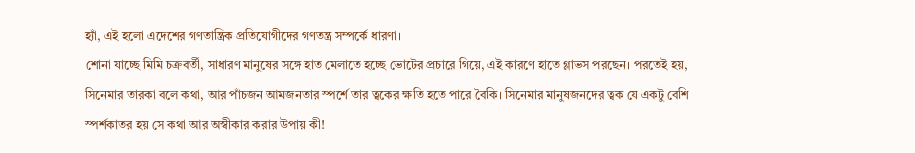হ্যাঁ, এই হলো এদেশের গণতান্ত্রিক প্রতিযোগীদের গণতন্ত্র সম্পর্কে ধারণা।
শোনা যাচ্ছে মিমি চক্রবর্তী, সাধারণ মানুষের সঙ্গে হাত মেলাতে হচ্ছে ভোটের প্রচারে গিয়ে, এই কারণে হাতে গ্লাভস পরছেন। পরতেই হয়, সিনেমার তারকা বলে কথা, আর পাঁচজন আমজনতার স্পর্শে তার ত্বকের ক্ষতি হতে পারে বৈকি। সিনেমার মানুষজনদের ত্বক যে একটু বেশি স্পর্শকাতর হয় সে কথা আর অস্বীকার করার উপায় কী!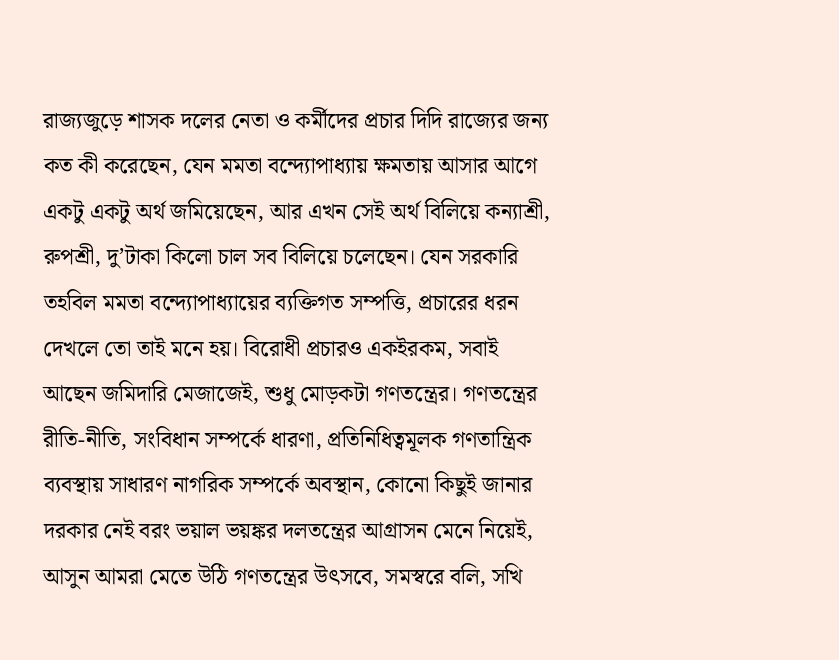রাজ্যজুড়ে শাসক দলের নেতা ও কর্মীদের প্রচার দিদি রাজ্যের জন্য কত কী করেছেন, যেন মমতা বন্দ্যোপাধ্যায় ক্ষমতায় আসার আগে একটু একটু অর্থ জমিয়েছেন, আর এখন সেই অর্থ বিলিয়ে কন্যাশ্রী, রুপশ্রী, দু’টাকা কিলো চাল সব বিলিয়ে চলেছেন। যেন সরকারি তহবিল মমতা বন্দ্যোপাধ্যায়ের ব্যক্তিগত সম্পত্তি, প্রচারের ধরন দেখলে তো তাই মনে হয়। বিরোধী প্রচারও একইরকম, সবাই আছেন জমিদারি মেজাজেই, শুধু মোড়কটা গণতন্ত্রের। গণতন্ত্রের রীতি-নীতি, সংবিধান সম্পর্কে ধারণা, প্রতিনিধিত্বমূলক গণতান্ত্রিক ব্যবস্থায় সাধারণ নাগরিক সম্পর্কে অবস্থান, কোনো কিছুই জানার দরকার নেই বরং ভয়াল ভয়ঙ্কর দলতন্ত্রের আগ্রাসন মেনে নিয়েই, আসুন আমরা মেতে উঠি গণতন্ত্রের উৎসবে, সমস্বরে বলি, সখি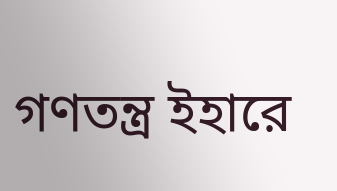গণতন্ত্র ইহারে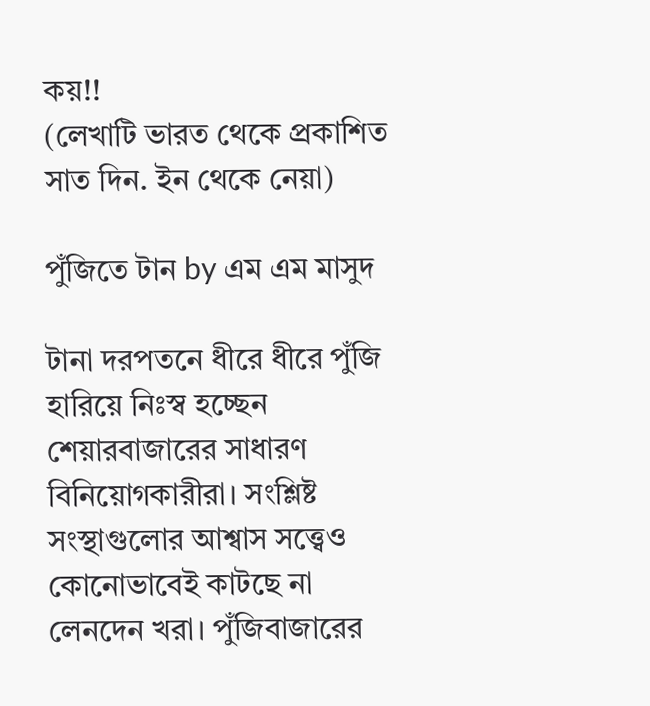কয়!!
(লেখাটি ভারত থেকে প্রকাশিত সাত দিন. ইন থেকে নেয়া)

পুঁজিতে টান by এম এম মাসুদ

টানা দরপতনে ধীরে ধীরে পুঁজি হারিয়ে নিঃস্ব হচ্ছেন শেয়ারবাজারের সাধারণ বিনিয়োগকারীরা। সংশ্লিষ্ট সংস্থাগুলোর আশ্বাস সত্ত্বেও কোনোভাবেই কাটছে না লেনদেন খরা। পুঁজিবাজারের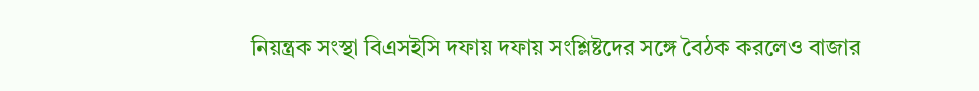নিয়ন্ত্রক সংস্থা বিএসইসি দফায় দফায় সংশ্লিষ্টদের সঙ্গে বৈঠক করলেও বাজার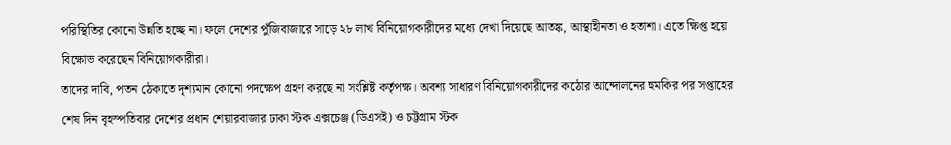পরিস্থিতির কোনো উন্নতি হচ্ছে না। ফলে দেশের পুঁজিবাজারে সাড়ে ২৮ লাখ বিনিয়োগকারীদের মধ্যে দেখা দিয়েছে আতঙ্ক, আস্থাহীনতা ও হতাশা। এতে ক্ষিপ্ত হয়ে বিক্ষোভ করেছেন বিনিয়োগকারীরা।
তাদের দাবি, পতন ঠেকাতে দৃশ্যমান কোনো পদক্ষেপ গ্রহণ করছে না সংশ্লিষ্ট কর্তৃপক্ষ। অবশ্য সাধারণ বিনিয়োগকারীদের কঠোর আন্দোলনের হুমকির পর সপ্তাহের শেষ দিন বৃহস্পতিবার দেশের প্রধান শেয়ারবাজার ঢাকা স্টক এক্সচেঞ্জ (ডিএসই) ও চট্টগ্রাম স্টক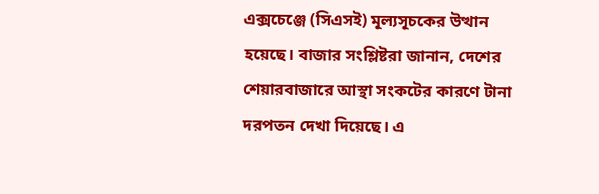এক্সচেঞ্জে (সিএসই) মূল্যসূচকের উত্থান হয়েছে। বাজার সংশ্লিষ্টরা জানান, দেশের শেয়ারবাজারে আস্থা সংকটের কারণে টানা দরপতন দেখা দিয়েছে। এ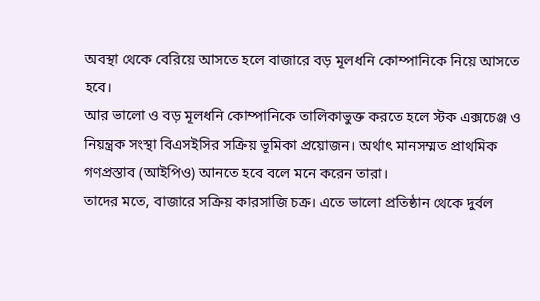অবস্থা থেকে বেরিয়ে আসতে হলে বাজারে বড় মূলধনি কোম্পানিকে নিয়ে আসতে হবে।
আর ভালো ও বড় মূলধনি কোম্পানিকে তালিকাভুক্ত করতে হলে স্টক এক্সচেঞ্জ ও নিয়ন্ত্রক সংস্থা বিএসইসির সক্রিয় ভূমিকা প্রয়োজন। অর্থাৎ মানসম্মত প্রাথমিক গণপ্রস্তাব (আইপিও) আনতে হবে বলে মনে করেন তারা।
তাদের মতে, বাজারে সক্রিয় কারসাজি চক্র। এতে ভালো প্রতিষ্ঠান থেকে দুর্বল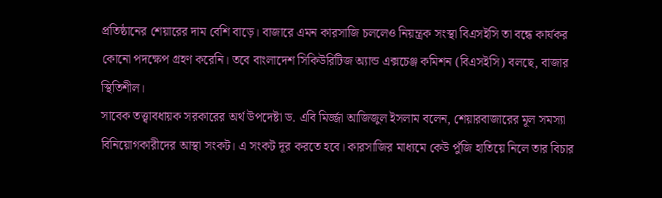প্রতিষ্ঠানের শেয়ারের দাম বেশি বাড়ে। বাজারে এমন কারসাজি চললেও নিয়ন্ত্রক সংস্থা বিএসইসি তা বন্ধে কার্যকর কোনো পদক্ষেপ গ্রহণ করেনি। তবে বাংলাদেশ সিকিউরিটিজ অ্যান্ড এক্সচেঞ্জ কমিশন (বিএসইসি) বলছে, বাজার স্থিতিশীল।
সাবেক তত্ত্বাবধায়ক সরকারের অর্থ উপদেষ্টা ড. এবি মির্জ্জা আজিজুল ইসলাম বলেন, শেয়ারবাজারের মূল সমস্যা বিনিয়োগকারীদের আস্থা সংকট। এ সংকট দূর করতে হবে। কারসাজির মাধ্যমে কেউ পুঁজি হাতিয়ে নিলে তার বিচার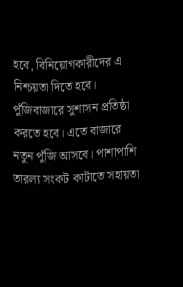হবে, বিনিয়োগকারীদের এ নিশ্চয়তা দিতে হবে। পুঁজিবাজারে সুশাসন প্রতিষ্ঠা করতে হবে। এতে বাজারে নতুন পুঁজি আসবে। পাশাপাশি তারল্য সংকট কাটাতে সহায়তা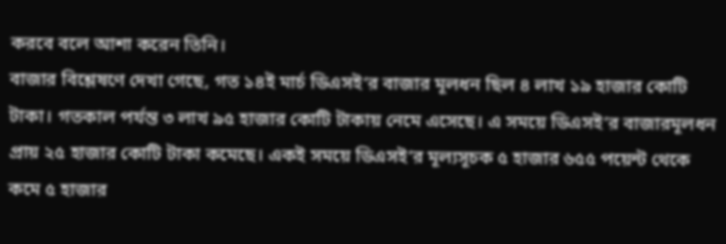করবে বলে আশা করেন তিনি।
বাজার বিশ্লেষণে দেখা গেছে, গত ১৪ই মার্চ ডিএসই‘র বাজার মূলধন ছিল ৪ লাখ ১৯ হাজার কোটি টাকা। গতকাল পর্যন্ত ৩ লাখ ৯৫ হাজার কোটি টাকায় নেমে এসেছে। এ সময়ে ডিএসই’র বাজারমূলধন প্রায় ২৫ হাজার কোটি টাকা কমেছে। একই সময়ে ডিএসই’র মূল্যসূচক ৫ হাজার ৬৫৫ পয়েন্ট থেকে কমে ৫ হাজার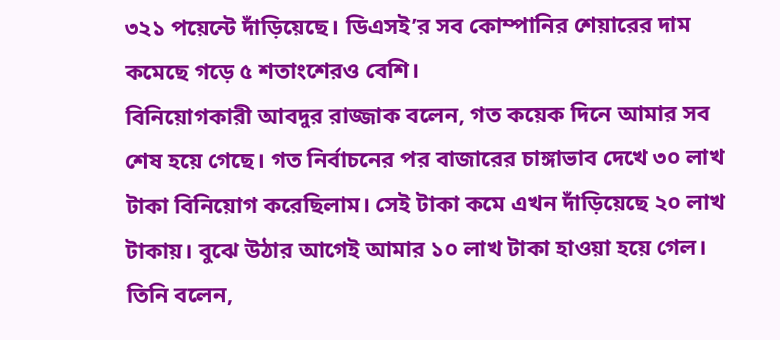৩২১ পয়েন্টে দাঁড়িয়েছে। ডিএসই’র সব কোম্পানির শেয়ারের দাম কমেছে গড়ে ৫ শতাংশেরও বেশি।
বিনিয়োগকারী আবদুর রাজ্জাক বলেন, গত কয়েক দিনে আমার সব শেষ হয়ে গেছে। গত নির্বাচনের পর বাজারের চাঙ্গাভাব দেখে ৩০ লাখ টাকা বিনিয়োগ করেছিলাম। সেই টাকা কমে এখন দাঁড়িয়েছে ২০ লাখ টাকায়। বুঝে উঠার আগেই আমার ১০ লাখ টাকা হাওয়া হয়ে গেল। তিনি বলেন,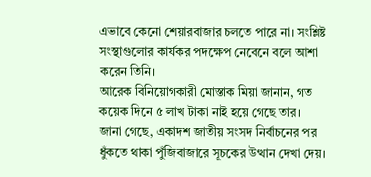এভাবে কেনো শেয়ারবাজার চলতে পারে না। সংশ্লিষ্ট সংস্থাগুলোর কার্যকর পদক্ষেপ নেবেনে বলে আশা করেন তিনি।
আরেক বিনিয়োগকারী মোস্তাক মিয়া জানান, গত কয়েক দিনে ৫ লাখ টাকা নাই হয়ে গেছে তার।
জানা গেছে, একাদশ জাতীয় সংসদ নির্বাচনের পর ধুঁকতে থাকা পুঁজিবাজারে সূচকের উত্থান দেখা দেয়।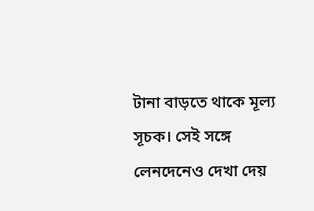টানা বাড়তে থাকে মূল্য সূচক। সেই সঙ্গে লেনদেনেও দেখা দেয়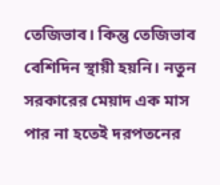তেজিভাব। কিন্তু তেজিভাব বেশিদিন স্থায়ী হয়নি। নতুন সরকারের মেয়াদ এক মাস পার না হতেই দরপতনের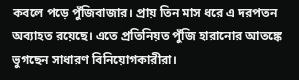কবলে পড়ে পুঁজিবাজার। প্রায় তিন মাস ধরে এ দরপতন অব্যাহত রয়েছে। এতে প্রতিনিয়ত পুঁজি হারানোর আতঙ্কে ভুগছেন সাধারণ বিনিয়োগকারীরা।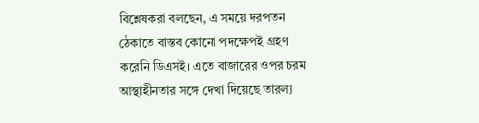বিশ্লেষকরা বলছেন, এ সময়ে দরপতন ঠেকাতে বাস্তব কোনো পদক্ষেপই গ্রহণ করেনি ডিএসই। এতে বাজারের ওপর চরম আস্থাহীনতার সঙ্গে দেখা দিয়েছে তারল্য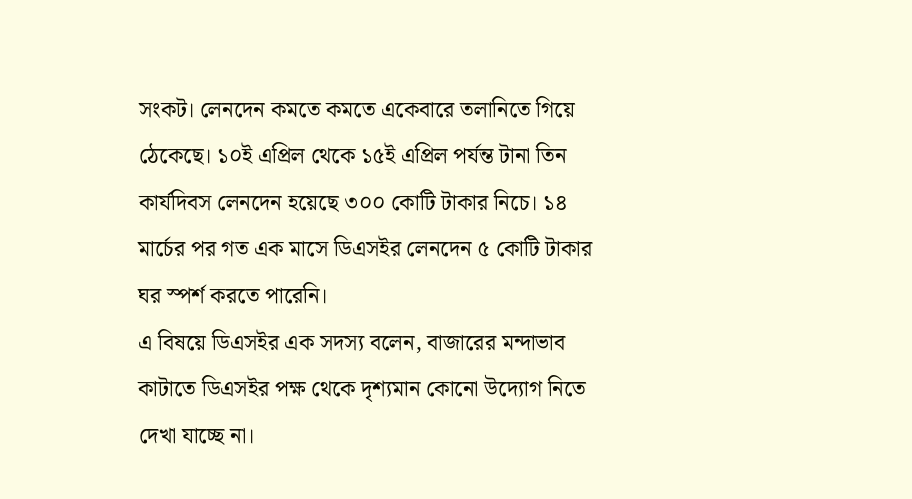সংকট। লেনদেন কমতে কমতে একেবারে তলানিতে গিয়ে ঠেকেছে। ১০ই এপ্রিল থেকে ১৫ই এপ্রিল পর্যন্ত টানা তিন কার্যদিবস লেনদেন হয়েছে ৩০০ কোটি টাকার নিচে। ১৪ মার্চের পর গত এক মাসে ডিএসইর লেনদেন ৫ কোটি টাকার ঘর স্পর্শ করতে পারেনি।
এ বিষয়ে ডিএসইর এক সদস্য বলেন, বাজারের মন্দাভাব কাটাতে ডিএসইর পক্ষ থেকে দৃশ্যমান কোনো উদ্যোগ নিতে দেখা যাচ্ছে না।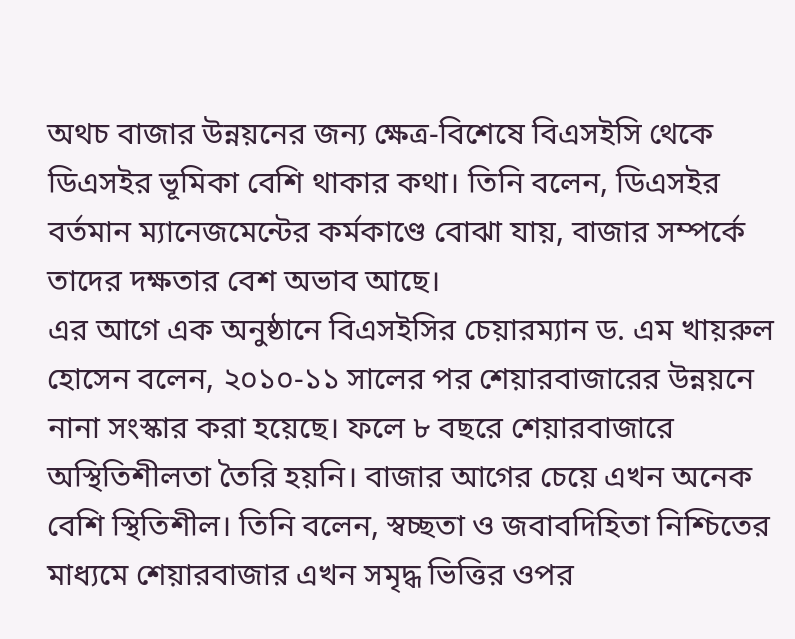অথচ বাজার উন্নয়নের জন্য ক্ষেত্র-বিশেষে বিএসইসি থেকে ডিএসইর ভূমিকা বেশি থাকার কথা। তিনি বলেন, ডিএসইর বর্তমান ম্যানেজমেন্টের কর্মকাণ্ডে বোঝা যায়, বাজার সম্পর্কে তাদের দক্ষতার বেশ অভাব আছে।
এর আগে এক অনুষ্ঠানে বিএসইসির চেয়ারম্যান ড. এম খায়রুল হোসেন বলেন, ২০১০-১১ সালের পর শেয়ারবাজারের উন্নয়নে নানা সংস্কার করা হয়েছে। ফলে ৮ বছরে শেয়ারবাজারে অস্থিতিশীলতা তৈরি হয়নি। বাজার আগের চেয়ে এখন অনেক বেশি স্থিতিশীল। তিনি বলেন, স্বচ্ছতা ও জবাবদিহিতা নিশ্চিতের মাধ্যমে শেয়ারবাজার এখন সমৃদ্ধ ভিত্তির ওপর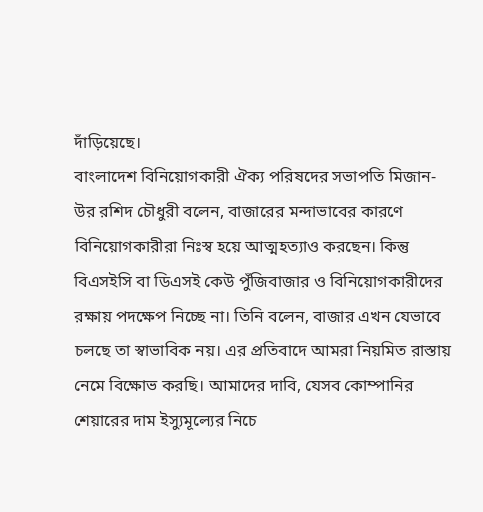দাঁড়িয়েছে।
বাংলাদেশ বিনিয়োগকারী ঐক্য পরিষদের সভাপতি মিজান-উর রশিদ চৌধুরী বলেন, বাজারের মন্দাভাবের কারণে বিনিয়োগকারীরা নিঃস্ব হয়ে আত্মহত্যাও করছেন। কিন্তু বিএসইসি বা ডিএসই কেউ পুঁজিবাজার ও বিনিয়োগকারীদের রক্ষায় পদক্ষেপ নিচ্ছে না। তিনি বলেন, বাজার এখন যেভাবে চলছে তা স্বাভাবিক নয়। এর প্রতিবাদে আমরা নিয়মিত রাস্তায় নেমে বিক্ষোভ করছি। আমাদের দাবি, যেসব কোম্পানির শেয়ারের দাম ইস্যুমূল্যের নিচে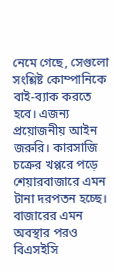নেমে গেছে, সেগুলো সংশ্লিষ্ট কোম্পানিকে বাই-ব্যাক করতে হবে। এজন্য প্রয়োজনীয় আইন জরুরি। কারসাজি চক্রের খপ্পরে পড়ে শেয়ারবাজারে এমন টানা দরপতন হচ্ছে। বাজারের এমন অবস্থার পরও বিএসইসি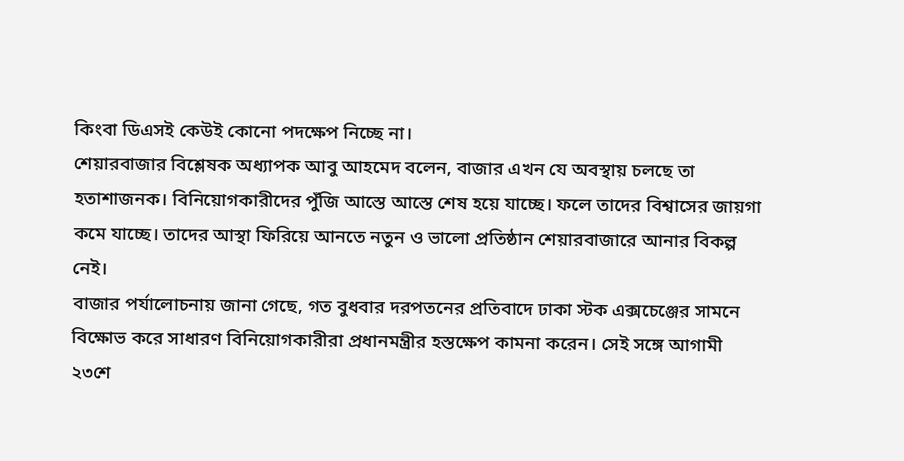কিংবা ডিএসই কেউই কোনো পদক্ষেপ নিচ্ছে না।
শেয়ারবাজার বিশ্লেষক অধ্যাপক আবু আহমেদ বলেন, বাজার এখন যে অবস্থায় চলছে তা হতাশাজনক। বিনিয়োগকারীদের পুঁজি আস্তে আস্তে শেষ হয়ে যাচ্ছে। ফলে তাদের বিশ্বাসের জায়গা কমে যাচ্ছে। তাদের আস্থা ফিরিয়ে আনতে নতুন ও ভালো প্রতিষ্ঠান শেয়ারবাজারে আনার বিকল্প নেই।
বাজার পর্যালোচনায় জানা গেছে, গত বুধবার দরপতনের প্রতিবাদে ঢাকা স্টক এক্সচেঞ্জের সামনে বিক্ষোভ করে সাধারণ বিনিয়োগকারীরা প্রধানমন্ত্রীর হস্তক্ষেপ কামনা করেন। সেই সঙ্গে আগামী ২৩শে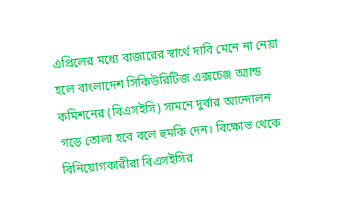এপ্রিলের মধ্যে বাজারের স্বার্থে দাবি মেনে না নেয়া হলে বাংলাদেশ সিকিউরিটিজ এক্সচেঞ্জ অ্যান্ড কমিশনের (বিএসইসি) সামনে দুর্বার আন্দোলন গড়ে তোলা হবে বলে হুমকি দেন। বিক্ষোভ থেকে বিনিয়োগকারীরা বিএসইসির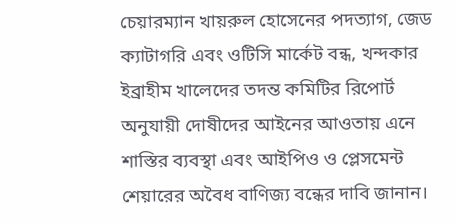চেয়ারম্যান খায়রুল হোসেনের পদত্যাগ, জেড ক্যাটাগরি এবং ওটিসি মার্কেট বন্ধ, খন্দকার ইব্রাহীম খালেদের তদন্ত কমিটির রিপোর্ট অনুযায়ী দোষীদের আইনের আওতায় এনে শাস্তির ব্যবস্থা এবং আইপিও ও প্লেসমেন্ট শেয়ারের অবৈধ বাণিজ্য বন্ধের দাবি জানান।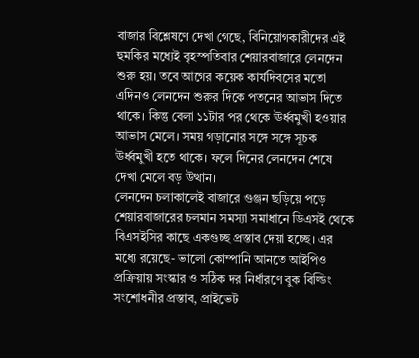বাজার বিশ্লেষণে দেখা গেছে, বিনিয়োগকারীদের এই হুমকির মধ্যেই বৃহস্পতিবার শেয়ারবাজারে লেনদেন শুরু হয়। তবে আগের কয়েক কার্যদিবসের মতো এদিনও লেনদেন শুরুর দিকে পতনের আভাস দিতে থাকে। কিন্তু বেলা ১১টার পর থেকে ঊর্ধ্বমুখী হওয়ার আভাস মেলে। সময় গড়ানোর সঙ্গে সঙ্গে সূচক ঊর্ধ্বমুখী হতে থাকে। ফলে দিনের লেনদেন শেষে দেখা মেলে বড় উত্থান।
লেনদেন চলাকালেই বাজারে গুঞ্জন ছড়িয়ে পড়ে শেয়ারবাজারের চলমান সমস্যা সমাধানে ডিএসই থেকে বিএসইসির কাছে একগুচ্ছ প্রস্তাব দেয়া হচ্ছে। এর মধ্যে রয়েছে- ভালো কোম্পানি আনতে আইপিও প্রক্রিয়ায় সংস্কার ও সঠিক দর নির্ধারণে বুক বিল্ডিং সংশোধনীর প্রস্তাব, প্রাইভেট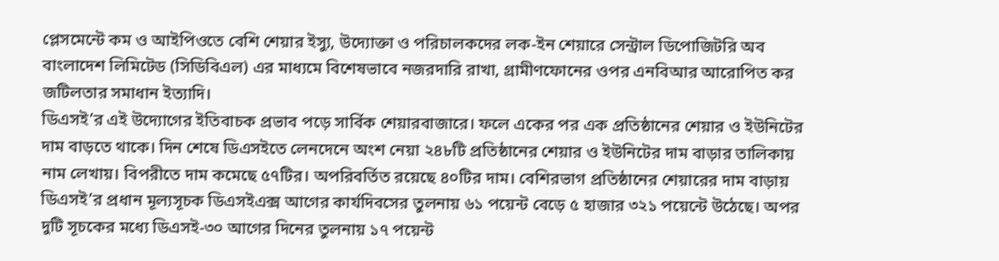প্লেসমেন্টে কম ও আইপিওতে বেশি শেয়ার ইস্যু, উদ্যোক্তা ও পরিচালকদের লক-ইন শেয়ারে সেন্ট্রাল ডিপোজিটরি অব বাংলাদেশ লিমিটেড (সিডিবিএল) এর মাধ্যমে বিশেষভাবে নজরদারি রাখা, গ্রামীণফোনের ওপর এনবিআর আরোপিত কর জটিলতার সমাধান ইত্যাদি।
ডিএসই’র এই উদ্যোগের ইতিবাচক প্রভাব পড়ে সার্বিক শেয়ারবাজারে। ফলে একের পর এক প্রতিষ্ঠানের শেয়ার ও ইউনিটের দাম বাড়তে থাকে। দিন শেষে ডিএসইতে লেনদেনে অংশ নেয়া ২৪৮টি প্রতিষ্ঠানের শেয়ার ও ইউনিটের দাম বাড়ার তালিকায় নাম লেখায়। বিপরীতে দাম কমেছে ৫৭টির। অপরিবর্তিত রয়েছে ৪০টির দাম। বেশিরভাগ প্রতিষ্ঠানের শেয়ারের দাম বাড়ায় ডিএসই’র প্রধান মূল্যসূচক ডিএসইএক্স আগের কার্যদিবসের তুলনায় ৬১ পয়েন্ট বেড়ে ৫ হাজার ৩২১ পয়েন্টে উঠেছে। অপর দুটি সূচকের মধ্যে ডিএসই-৩০ আগের দিনের তুলনায় ১৭ পয়েন্ট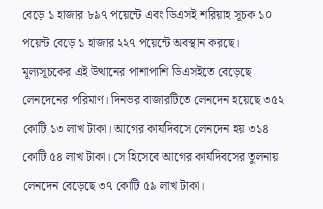বেড়ে ১ হাজার ৮৯৭ পয়েন্টে এবং ডিএসই শরিয়াহ সূচক ১০ পয়েন্ট বেড়ে ১ হাজার ২২৭ পয়েন্টে অবস্থান করছে।
মূল্যসূচকের এই উত্থানের পাশাপাশি ডিএসইতে বেড়েছে লেনদেনের পরিমাণ। দিনভর বাজারটিতে লেনদেন হয়েছে ৩৫২ কোটি ১৩ লাখ টাকা। আগের কার্যদিবসে লেনদেন হয় ৩১৪ কোটি ৫৪ লাখ টাকা। সে হিসেবে আগের কার্যদিবসের তুলনায় লেনদেন বেড়েছে ৩৭ কোটি ৫৯ লাখ টাকা।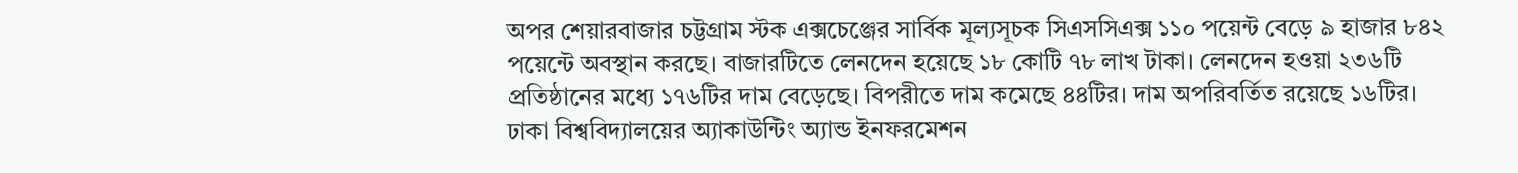অপর শেয়ারবাজার চট্টগ্রাম স্টক এক্সচেঞ্জের সার্বিক মূল্যসূচক সিএসসিএক্স ১১০ পয়েন্ট বেড়ে ৯ হাজার ৮৪২ পয়েন্টে অবস্থান করছে। বাজারটিতে লেনদেন হয়েছে ১৮ কোটি ৭৮ লাখ টাকা। লেনদেন হওয়া ২৩৬টি প্রতিষ্ঠানের মধ্যে ১৭৬টির দাম বেড়েছে। বিপরীতে দাম কমেছে ৪৪টির। দাম অপরিবর্তিত রয়েছে ১৬টির।
ঢাকা বিশ্ববিদ্যালয়ের অ্যাকাউন্টিং অ্যান্ড ইনফরমেশন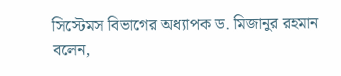সিস্টেমস বিভাগের অধ্যাপক ড. মিজানুর রহমান বলেন,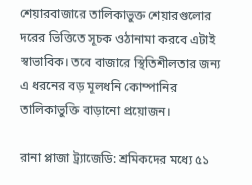শেয়ারবাজারে তালিকাভুক্ত শেয়ারগুলোর দরের ভিত্তিতে সূচক ওঠানামা করবে এটাই স্বাভাবিক। তবে বাজারে স্থিতিশীলতার জন্য এ ধরনের বড় মূলধনি কোম্পানির তালিকাভুক্তি বাড়ানো প্রয়োজন।

রানা প্লাজা ট্র্যাজেডি: শ্রমিকদের মধ্যে ৫১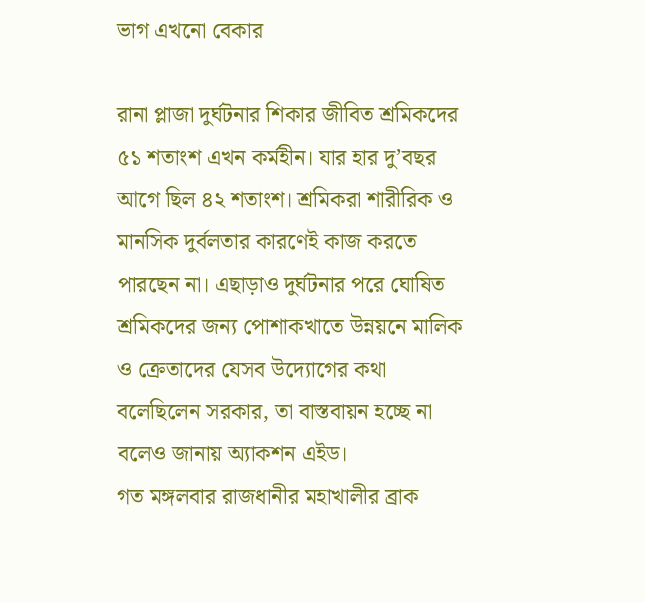ভাগ এখনো বেকার

রানা প্লাজা দুর্ঘটনার শিকার জীবিত শ্রমিকদের ৫১ শতাংশ এখন কর্মহীন। যার হার দু’বছর আগে ছিল ৪২ শতাংশ। শ্রমিকরা শারীরিক ও মানসিক দুর্বলতার কারণেই কাজ করতে পারছেন না। এছাড়াও দুর্ঘটনার পরে ঘোষিত শ্রমিকদের জন্য পোশাকখাতে উন্নয়নে মালিক ও ক্রেতাদের যেসব উদ্যোগের কথা বলেছিলেন সরকার, তা বাস্তবায়ন হচ্ছে না বলেও জানায় অ্যাকশন এইড।
গত মঙ্গলবার রাজধানীর মহাখালীর ব্রাক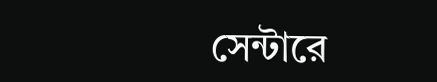সেন্টারে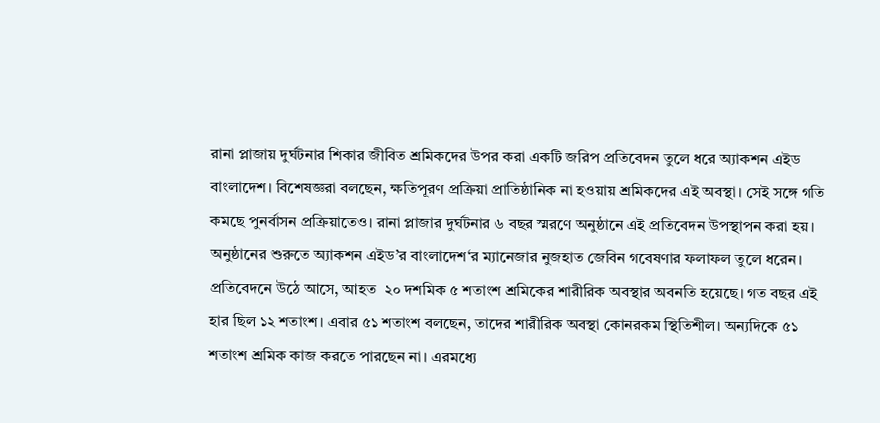রানা প্লাজায় দুর্ঘটনার শিকার জীবিত শ্রমিকদের উপর করা একটি জরিপ প্রতিবেদন তুলে ধরে অ্যাকশন এইড বাংলাদেশ। বিশেষজ্ঞরা বলছেন, ক্ষতিপূরণ প্রক্রিয়া প্রাতিষ্ঠানিক না হওয়ায় শ্রমিকদের এই অবস্থা। সেই সঙ্গে গতি কমছে পুনর্বাসন প্রক্রিয়াতেও। রানা প্লাজার দুর্ঘটনার ৬ বছর স্মরণে অনুষ্ঠানে এই প্রতিবেদন উপস্থাপন করা হয়।
অনুষ্ঠানের শুরুতে অ্যাকশন এইড’র বাংলাদেশ‘র ম্যানেজার নুজহাত জেবিন গবেষণার ফলাফল তুলে ধরেন। প্রতিবেদনে উঠে আসে, আহত  ২০ দশমিক ৫ শতাংশ শ্রমিকের শারীরিক অবস্থার অবনতি হয়েছে। গত বছর এই হার ছিল ১২ শতাংশ। এবার ৫১ শতাংশ বলছেন, তাদের শারীরিক অবস্থা কোনরকম স্থিতিশীল। অন্যদিকে ৫১ শতাংশ শ্রমিক কাজ করতে পারছেন না। এরমধ্যে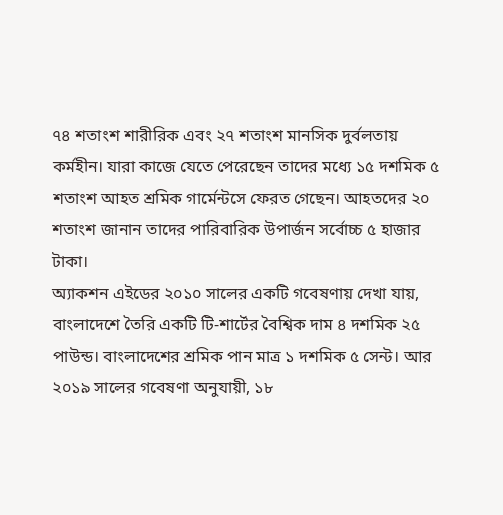৭৪ শতাংশ শারীরিক এবং ২৭ শতাংশ মানসিক দুর্বলতায় কর্মহীন। যারা কাজে যেতে পেরেছেন তাদের মধ্যে ১৫ দশমিক ৫ শতাংশ আহত শ্রমিক গার্মেন্টসে ফেরত গেছেন। আহতদের ২০ শতাংশ জানান তাদের পারিবারিক উপার্জন সর্বোচ্চ ৫ হাজার টাকা।
অ্যাকশন এইডের ২০১০ সালের একটি গবেষণায় দেখা যায়, বাংলাদেশে তৈরি একটি টি-শার্টের বৈশ্বিক দাম ৪ দশমিক ২৫ পাউন্ড। বাংলাদেশের শ্রমিক পান মাত্র ১ দশমিক ৫ সেন্ট। আর ২০১৯ সালের গবেষণা অনুযায়ী, ১৮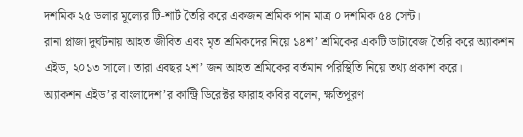দশমিক ২৫ ডলার মূল্যের টি-শার্ট তৈরি করে একজন শ্রমিক পান মাত্র ০ দশমিক ৫৪ সেন্ট।
রানা প্লাজা দুর্ঘটনায় আহত জীবিত এবং মৃত শ্রমিকদের নিয়ে ১৪শ’ শ্রমিকের একটি ডাটাবেজ তৈরি করে অ্যাকশন এইড, ২০১৩ সালে। তারা এবছর ২শ’ জন আহত শ্রমিকের বর্তমান পরিস্থিতি নিয়ে তথ্য প্রকাশ করে।
অ্যাকশন এইড’র বাংলাদেশ’র কান্ট্রি ডিরেক্টর ফারাহ কবির বলেন, ক্ষতিপূরণ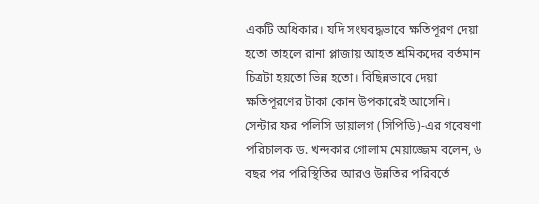একটি অধিকার। যদি সংঘবদ্ধভাবে ক্ষতিপূরণ দেয়া হতো তাহলে রানা প্লাজায় আহত শ্রমিকদের বর্তমান চিত্রটা হয়তো ভিন্ন হতো। বিছিন্নভাবে দেয়া ক্ষতিপূরণের টাকা কোন উপকারেই আসেনি।
সেন্টার ফর পলিসি ডায়ালগ (সিপিডি)-এর গবেষণা পরিচালক ড. খন্দকার গোলাম মেয়াজ্জেম বলেন, ৬ বছর পর পরিস্থিতির আরও উন্নতির পরিবর্তে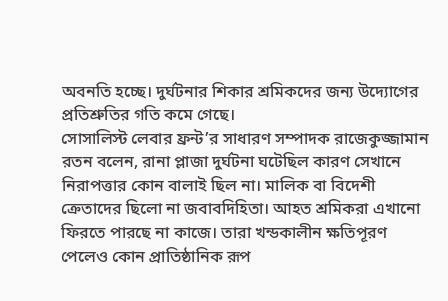অবনতি হচ্ছে। দুর্ঘটনার শিকার শ্রমিকদের জন্য উদ্যোগের প্রতিশ্রুতির গতি কমে গেছে।
সোসালিস্ট লেবার ফ্রন্ট’র সাধারণ সম্পাদক রাজেকুজ্জামান রতন বলেন, রানা প্লাজা দুর্ঘটনা ঘটেছিল কারণ সেখানে নিরাপত্তার কোন বালাই ছিল না। মালিক বা বিদেশী ক্রেতাদের ছিলো না জবাবদিহিতা। আহত শ্রমিকরা এখানো ফিরতে পারছে না কাজে। তারা খন্ডকালীন ক্ষতিপূরণ পেলেও কোন প্রাতিষ্ঠানিক রূপ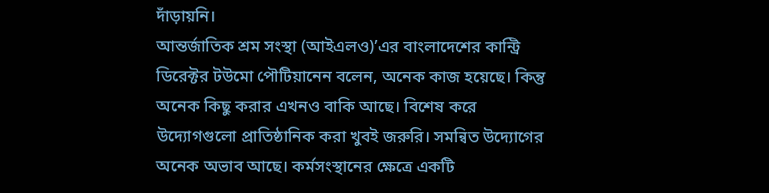দাঁড়ায়নি।
আন্তর্জাতিক শ্রম সংস্থা (আইএলও)’এর বাংলাদেশের কান্ট্রি ডিরেক্টর টউমো পৌটিয়ানেন বলেন, অনেক কাজ হয়েছে। কিন্তু অনেক কিছু করার এখনও বাকি আছে। বিশেষ করে উদ্যোগগুলো প্রাতিষ্ঠানিক করা খুবই জরুরি। সমন্বিত উদ্যোগের অনেক অভাব আছে। কর্মসংস্থানের ক্ষেত্রে একটি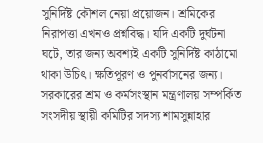সুনির্দিষ্ট কৌশল নেয়া প্রয়োজন। শ্রমিকের নিরাপত্তা এখনও প্রশ্নবিদ্ধ। যদি একটি দুর্ঘটনা ঘটে, তার জন্য অবশ্যই একটি সুনির্দিষ্ট কাঠামো থাকা উচিৎ। ক্ষতিপূরণ ও পুনর্বাসনের জন্য।
সরকারের শ্রম ও কর্মসংস্থান মন্ত্রণালয় সম্পর্কিত সংসদীয় স্থায়ী কমিটির সদস্য শামসুন্নাহার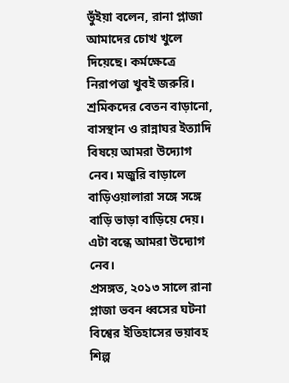ভুঁইয়া বলেন, রানা প্লাজা আমাদের চোখ খুলে দিয়েছে। কর্মক্ষেত্রে নিরাপত্তা খুবই জরুরি। শ্রমিকদের বেতন বাড়ানো, বাসস্থান ও রান্নাঘর ইত্যাদি বিষয়ে আমরা উদ্যোগ নেব। মজুরি বাড়ালে বাড়িওয়ালারা সঙ্গে সঙ্গে বাড়ি ভাড়া বাড়িয়ে দেয়। এটা বন্ধে আমরা উদ্যোগ নেব।
প্রসঙ্গত, ২০১৩ সালে রানা প্লাজা ভবন ধ্বসের ঘটনা বিশ্বের ইতিহাসের ভয়াবহ শিল্প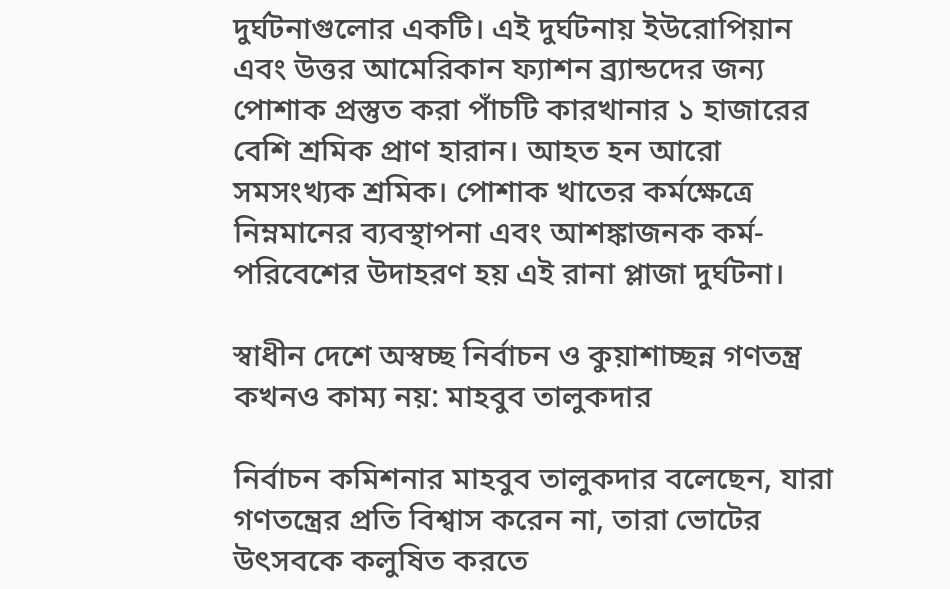দুর্ঘটনাগুলোর একটি। এই দুর্ঘটনায় ইউরোপিয়ান এবং উত্তর আমেরিকান ফ্যাশন ব্র্যান্ডদের জন্য পোশাক প্রস্তুত করা পাঁচটি কারখানার ১ হাজারের বেশি শ্রমিক প্রাণ হারান। আহত হন আরো সমসংখ্যক শ্রমিক। পোশাক খাতের কর্মক্ষেত্রে নিম্নমানের ব্যবস্থাপনা এবং আশঙ্কাজনক কর্ম-পরিবেশের উদাহরণ হয় এই রানা প্লাজা দুর্ঘটনা।

স্বাধীন দেশে অস্বচ্ছ নির্বাচন ও কুয়াশাচ্ছন্ন গণতন্ত্র কখনও কাম্য নয়: মাহবুব তালুকদার

নির্বাচন কমিশনার মাহবুব তালুকদার বলেছেন, যারা গণতন্ত্রের প্রতি বিশ্বাস করেন না, তারা ভোটের উৎসবকে কলুষিত করতে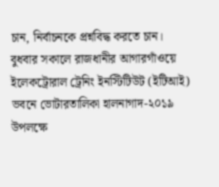চান, নির্বাচনকে প্রশ্নবিদ্ধ করতে চান।
বুধবার সকালে রাজধানীর আগারগাঁওয়ে ইলেকট্রোরাল ট্রেনিং ইনস্টিটিউট (ইটিআই) ভবনে ভোটারতালিকা হালনাগাদ-২০১৯ উপলক্ষে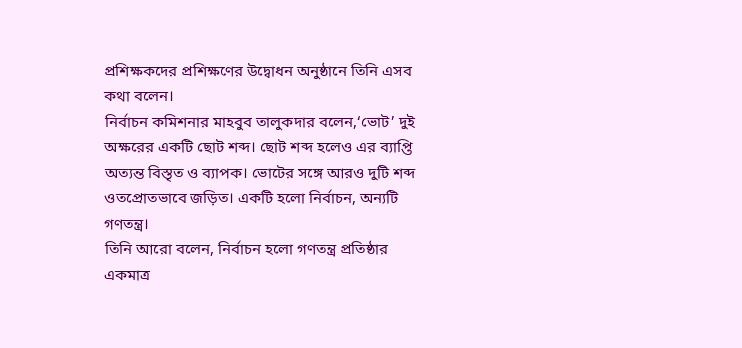প্রশিক্ষকদের প্রশিক্ষণের উদ্বোধন অনুষ্ঠানে তিনি এসব কথা বলেন।
নির্বাচন কমিশনার মাহবুব তালুকদার বলেন,‘ভোট’ দুই অক্ষরের একটি ছোট শব্দ। ছোট শব্দ হলেও এর ব্যাপ্তি অত্যন্ত বিস্তৃত ও ব্যাপক। ভোটের সঙ্গে আরও দুটি শব্দ ওতপ্রোতভাবে জড়িত। একটি হলো নির্বাচন, অন্যটি গণতন্ত্র।
তিনি আরো বলেন, নির্বাচন হলো গণতন্ত্র প্রতিষ্ঠার একমাত্র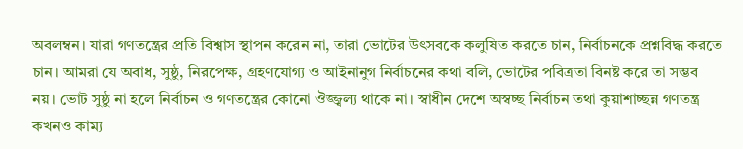অবলম্বন। যারা গণতন্ত্রের প্রতি বিশ্বাস স্থাপন করেন না, তারা ভোটের উৎসবকে কলুষিত করতে চান, নির্বাচনকে প্রশ্নবিদ্ধ করতে চান। আমরা যে অবাধ, সুষ্ঠু, নিরপেক্ষ, গ্রহণযোগ্য ও আইনানুগ নির্বাচনের কথা বলি, ভোটের পবিত্রতা বিনষ্ট করে তা সম্ভব নয়। ভোট সুষ্ঠু না হলে নির্বাচন ও গণতন্ত্রের কোনো ঔজ্জ্বল্য থাকে না। স্বাধীন দেশে অস্বচ্ছ নির্বাচন তথা কুয়াশাচ্ছন্ন গণতন্ত্র কখনও কাম্য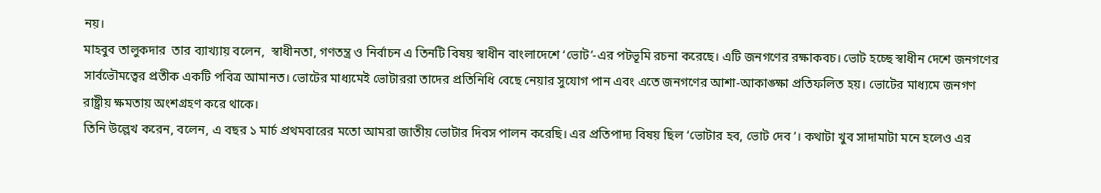নয়।
মাহবুব তালুকদার  তার ব্যাখ্যায় বলেন,  স্বাধীনতা, গণতন্ত্র ও নির্বাচন এ তিনটি বিষয় স্বাধীন বাংলাদেশে ‘ভোট’-এর পটভূমি রচনা করেছে। এটি জনগণের রক্ষাকবচ। ভোট হচ্ছে স্বাধীন দেশে জনগণের সার্বভৌমত্বের প্রতীক একটি পবিত্র আমানত। ভোটের মাধ্যমেই ভোটাররা তাদের প্রতিনিধি বেছে নেয়ার সুযোগ পান এবং এতে জনগণের আশা-আকাঙ্ক্ষা প্রতিফলিত হয়। ভোটের মাধ্যমে জনগণ রাষ্ট্রীয় ক্ষমতায় অংশগ্রহণ করে থাকে।
তিনি উল্লেখ করেন, বলেন, এ বছর ১ মার্চ প্রথমবারের মতো আমরা জাতীয় ভোটার দিবস পালন করেছি। এর প্রতিপাদ্য বিষয় ছিল ‘ভোটার হব, ভোট দেব’। কথাটা খুব সাদামাটা মনে হলেও এর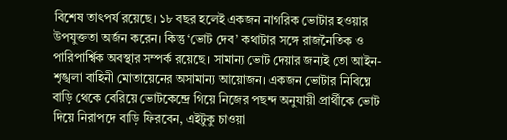বিশেষ তাৎপর্য রয়েছে। ১৮ বছর হলেই একজন নাগরিক ভোটার হওয়ার উপযুক্ততা অর্জন করেন। কিন্তু ‘ভোট দেব’ কথাটার সঙ্গে রাজনৈতিক ও পারিপার্শ্বিক অবস্থার সম্পর্ক রয়েছে। সামান্য ভোট দেয়ার জন্যই তো আইন-শৃঙ্খলা বাহিনী মোতায়েনের অসামান্য আয়োজন। একজন ভোটার নিবিঘ্নে বাড়ি থেকে বেরিয়ে ভোটকেন্দ্রে গিয়ে নিজের পছন্দ অনুযায়ী প্রার্থীকে ভোট দিয়ে নিরাপদে বাড়ি ফিরবেন, এইটুকু চাওয়া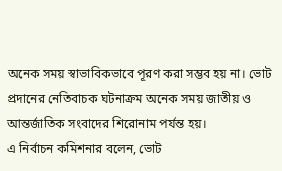অনেক সময় স্বাভাবিকভাবে পূরণ করা সম্ভব হয় না। ভোট প্রদানের নেতিবাচক ঘটনাক্রম অনেক সময় জাতীয় ও আন্তর্জাতিক সংবাদের শিরোনাম পর্যন্ত হয়।
এ নির্বাচন কমিশনার বলেন, ভোট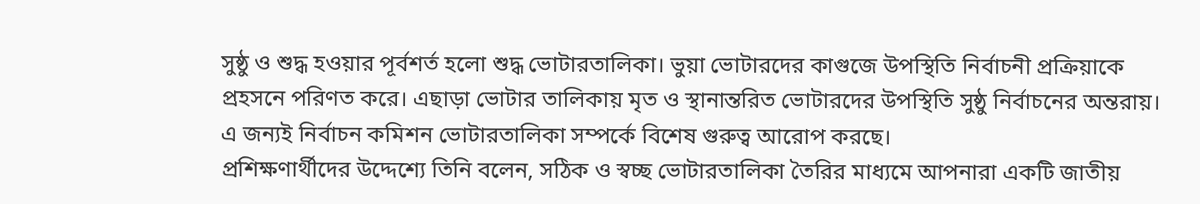সুষ্ঠু ও শুদ্ধ হওয়ার পূর্বশর্ত হলো শুদ্ধ ভোটারতালিকা। ভুয়া ভোটারদের কাগুজে উপস্থিতি নির্বাচনী প্রক্রিয়াকে প্রহসনে পরিণত করে। এছাড়া ভোটার তালিকায় মৃত ও স্থানান্তরিত ভোটারদের উপস্থিতি সুষ্ঠু নির্বাচনের অন্তরায়। এ জন্যই নির্বাচন কমিশন ভোটারতালিকা সম্পর্কে বিশেষ গুরুত্ব আরোপ করছে।
প্রশিক্ষণার্থীদের উদ্দেশ্যে তিনি বলেন, সঠিক ও স্বচ্ছ ভোটারতালিকা তৈরির মাধ্যমে আপনারা একটি জাতীয়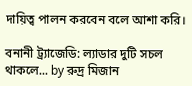দায়িত্ব পালন করবেন বলে আশা করি।

বনানী ট্র্যাজেডি: ল্যাডার দুটি সচল থাকলে... by রুদ্র মিজান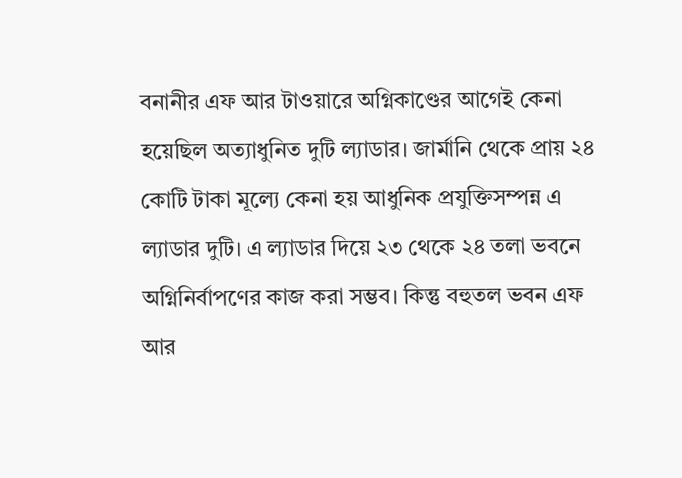বনানীর এফ আর টাওয়ারে অগ্নিকাণ্ডের আগেই কেনা হয়েছিল অত্যাধুনিত দুটি ল্যাডার। জার্মানি থেকে প্রায় ২৪ কোটি টাকা মূল্যে কেনা হয় আধুনিক প্রযুক্তিসম্পন্ন এ ল্যাডার দুটি। এ ল্যাডার দিয়ে ২৩ থেকে ২৪ তলা ভবনে অগ্নিনির্বাপণের কাজ করা সম্ভব। কিন্তু বহুতল ভবন এফ আর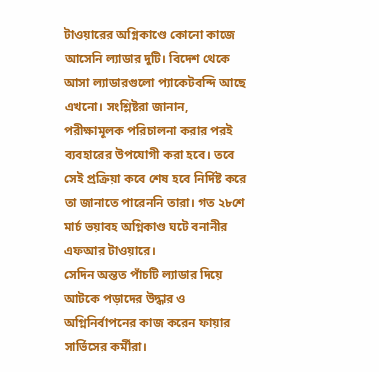টাওয়ারের অগ্নিকাণ্ডে কোনো কাজে আসেনি ল্যাডার দুটি। বিদেশ থেকে আসা ল্যাডারগুলো প্যাকেটবন্দি আছে এখনো। সংশ্লিষ্টরা জানান, পরীক্ষামূলক পরিচালনা করার পরই ব্যবহারের উপযোগী করা হবে। তবে সেই প্রক্রিয়া কবে শেষ হবে নির্দিষ্ট করে তা জানাতে পারেননি তারা। গত ২৮শে মার্চ ভয়াবহ অগ্নিকাণ্ড ঘটে বনানীর এফআর টাওয়ারে।
সেদিন অন্তত পাঁচটি ল্যাডার দিয়ে আটকে পড়াদের উদ্ধার ও অগ্নিনির্বাপনের কাজ করেন ফায়ার সার্ভিসের কর্মীরা।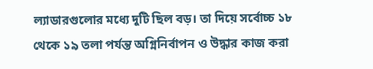ল্যাডারগুলোর মধ্যে দুটি ছিল বড়। তা দিয়ে সর্বোচ্চ ১৮ থেকে ১৯ তলা পর্যন্ত অগ্নিনির্বাপন ও উদ্ধার কাজ করা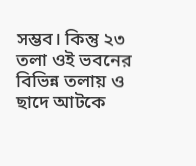সম্ভব। কিন্তু ২৩ তলা ওই ভবনের বিভিন্ন তলায় ও ছাদে আটকে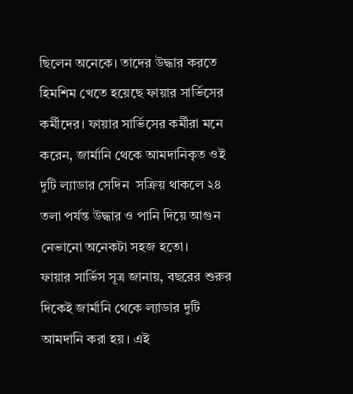ছিলেন অনেকে। তাদের উদ্ধার করতে হিমশিম খেতে হয়েছে ফায়ার সার্ভিসের কর্মীদের। ফায়ার সার্ভিসের কর্মীরা মনে করেন, জার্মানি থেকে আমদানিকৃত ওই দুটি ল্যাডার সেদিন  সক্রিয় থাকলে ২৪ তলা পর্যন্ত উদ্ধার ও পানি দিয়ে আগুন নেভানো অনেকটা সহজ হতো।
ফায়ার সার্ভিস সূত্র জানায়, বছরের শুরুর দিকেই জার্মানি থেকে ল্যাডার দুটি আমদানি করা হয়। এই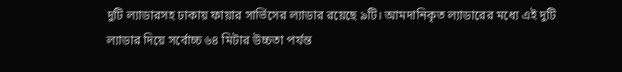দুটি ল্যাডারসহ ঢাকায় ফায়ার সার্ভিসের ল্যাডার রয়েছে ৯টি। আমদানিকৃত ল্যাডারের মধ্যে এই দুটি ল্যাডার দিয়ে সর্বোচ্চ ৬৪ মিটার উচ্চতা পর্যন্ত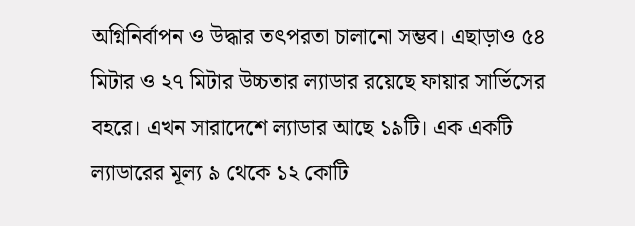অগ্নিনির্বাপন ও উদ্ধার তৎপরতা চালানো সম্ভব। এছাড়াও ৫৪ মিটার ও ২৭ মিটার উচ্চতার ল্যাডার রয়েছে ফায়ার সার্ভিসের বহরে। এখন সারাদেশে ল্যাডার আছে ১৯টি। এক একটি ল্যাডারের মূল্য ৯ থেকে ১২ কোটি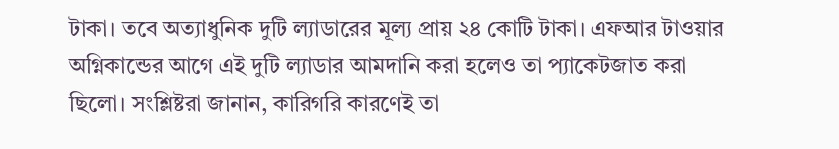টাকা। তবে অত্যাধুনিক দুটি ল্যাডারের মূল্য প্রায় ২৪ কোটি টাকা। এফআর টাওয়ার অগ্নিকান্ডের আগে এই দুটি ল্যাডার আমদানি করা হলেও তা প্যাকেটজাত করা ছিলো। সংশ্লিষ্টরা জানান, কারিগরি কারণেই তা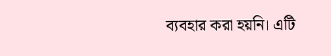ব্যবহার করা হয়নি। এটি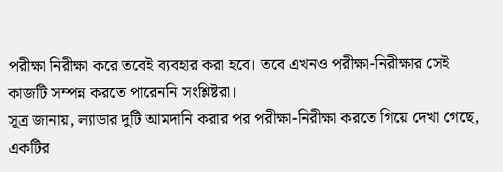পরীক্ষা নিরীক্ষা করে তবেই ব্যবহার করা হবে। তবে এখনও পরীক্ষা-নিরীক্ষার সেই কাজটি সম্পন্ন করতে পারেননি সংশ্লিষ্টরা।
সূত্র জানায়, ল্যাডার দুটি আমদানি করার পর পরীক্ষা-নিরীক্ষা করতে গিয়ে দেখা গেছে, একটির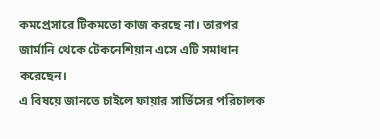কমপ্রেসারে টিকমতো কাজ করছে না। তারপর জার্মানি থেকে টেকনেশিয়ান এসে এটি সমাধান করেছেন।
এ বিষয়ে জানতে চাইলে ফায়ার সার্ভিসের পরিচালক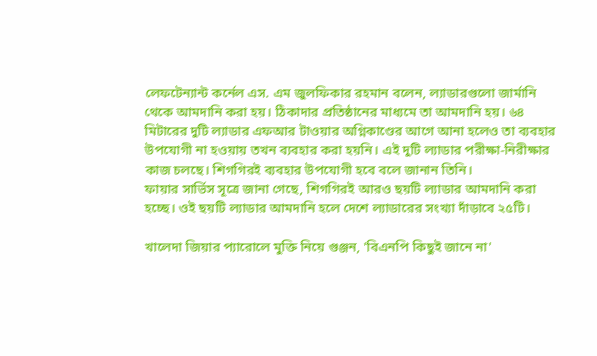লেফটেন্যান্ট কর্নেল এস. এম জুলফিকার রহমান বলেন, ল্যাডারগুলো জার্মানি থেকে আমদানি করা হয়। ঠিকাদার প্রতিষ্ঠানের মাধ্যমে তা আমদানি হয়। ৬৪ মিটারের দুটি ল্যাডার এফআর টাওয়ার অগ্নিকাণ্ডের আগে আনা হলেও তা ব্যবহার উপযোগী না হওয়ায় তখন ব্যবহার করা হয়নি। এই দুটি ল্যাডার পরীক্ষা-নিরীক্ষার কাজ চলছে। শিগগিরই ব্যবহার উপযোগী হবে বলে জানান তিনি।
ফায়ার সার্ভিস সূত্রে জানা গেছে, শিগগিরই আরও ছয়টি ল্যাডার আমদানি করা হচ্ছে। ওই ছয়টি ল্যাডার আমদানি হলে দেশে ল্যাডারের সংখ্যা দাঁড়াবে ২৫টি।

খালেদা জিয়ার প্যারোলে মুক্তি নিয়ে গুঞ্জন, 'বিএনপি কিছুই জানে না'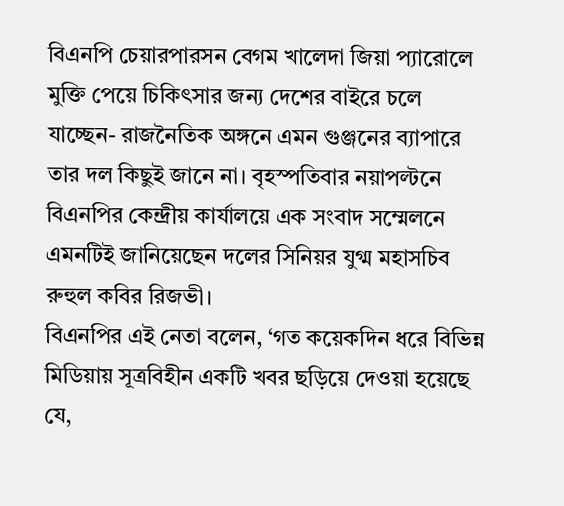বিএনপি চেয়ারপারসন বেগম খালেদা জিয়া প্যারোলে মুক্তি পেয়ে চিকিৎসার জন্য দেশের বাইরে চলে যাচ্ছেন- রাজনৈতিক অঙ্গনে এমন গুঞ্জনের ব্যাপারে তার দল কিছুই জানে না। বৃহস্পতিবার নয়াপল্টনে বিএনপির কেন্দ্রীয় কার্যালয়ে এক সংবাদ সম্মেলনে এমনটিই জানিয়েছেন দলের সিনিয়র যুগ্ম মহাসচিব রুহুল কবির রিজভী।
বিএনপির এই নেতা বলেন, ‘গত কয়েকদিন ধরে বিভিন্ন মিডিয়ায় সূত্রবিহীন একটি খবর ছড়িয়ে দেওয়া হয়েছে যে,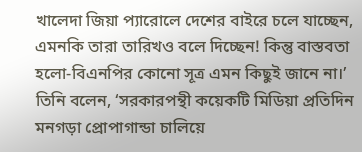খালেদা জিয়া প্যারোলে দেশের বাইরে চলে যাচ্ছেন, এমনকি তারা তারিখও বলে দিচ্ছেন! কিন্তু বাস্তবতা হলো-বিএনপির কোনো সূত্র এমন কিছুই জানে না।’
তিনি বলেন, ‘সরকারপন্থী কয়েকটি মিডিয়া প্রতিদিন মনগড়া প্রোপাগান্ডা চালিয়ে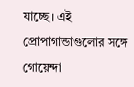যাচ্ছে। এই প্রোপাগান্ডাগুলোর সঙ্গে গোয়েন্দা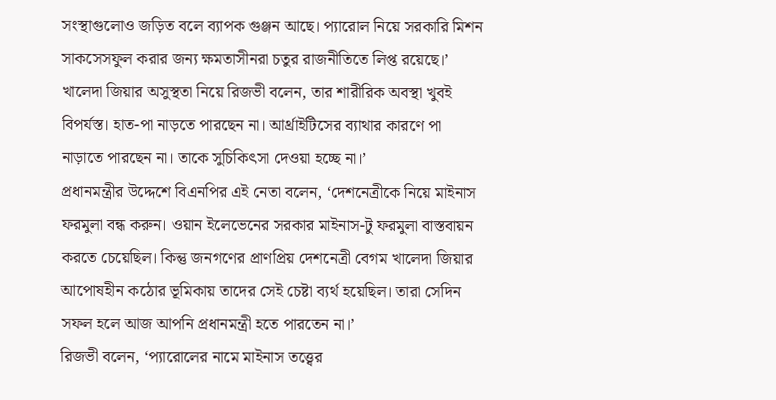সংস্থাগুলোও জড়িত বলে ব্যাপক গুঞ্জন আছে। প্যারোল নিয়ে সরকারি মিশন সাকসেসফুল করার জন্য ক্ষমতাসীনরা চতুর রাজনীতিতে লিপ্ত রয়েছে।’
খালেদা জিয়ার অসুস্থতা নিয়ে রিজভী বলেন, তার শারীরিক অবস্থা খুবই বিপর্যস্ত। হাত-পা নাড়তে পারছেন না। আর্থ্রাইটিসের ব্যাথার কারণে পা নাড়াতে পারছেন না। তাকে সুচিকিৎসা দেওয়া হচ্ছে না।’
প্রধানমন্ত্রীর উদ্দেশে বিএনপির এই নেতা বলেন, ‘দেশনেত্রীকে নিয়ে মাইনাস ফরমুলা বন্ধ করুন। ওয়ান ইলেভেনের সরকার মাইনাস-টু ফরমুলা বাস্তবায়ন করতে চেয়েছিল। কিন্তু জনগণের প্রাণপ্রিয় দেশনেত্রী বেগম খালেদা জিয়ার আপোষহীন কঠোর ভূমিকায় তাদের সেই চেষ্টা ব্যর্থ হয়েছিল। তারা সেদিন সফল হলে আজ আপনি প্রধানমন্ত্রী হতে পারতেন না।’
রিজভী বলেন, ‘প্যারোলের নামে মাইনাস তত্ত্বের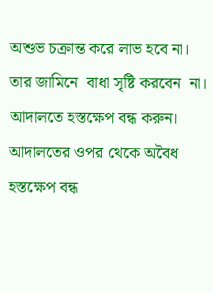অশুভ চক্রান্ত করে লাভ হবে না। তার জামিনে  বাধা সৃষ্টি করবেন  না। আদালতে হস্তক্ষেপ বন্ধ করুন। আদালতের ওপর থেকে অবৈধ হস্তক্ষেপ বন্ধ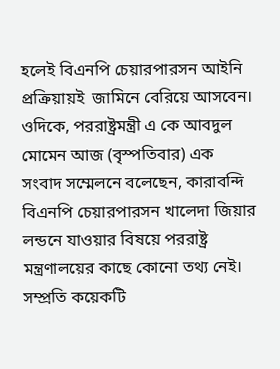হলেই বিএনপি চেয়ারপারসন আইনি প্রক্রিয়ায়ই  জামিনে বেরিয়ে আসবেন।
ওদিকে, পররাষ্ট্রমন্ত্রী এ কে আবদুল মোমেন আজ (বৃস্পতিবার) এক সংবাদ সম্মেলনে বলেছেন, কারাবন্দি বিএনপি চেয়ারপারসন খালেদা জিয়ার লন্ডনে যাওয়ার বিষয়ে পররাষ্ট্র মন্ত্রণালয়ের কাছে কোনো তথ্য নেই।
সম্প্রতি কয়েকটি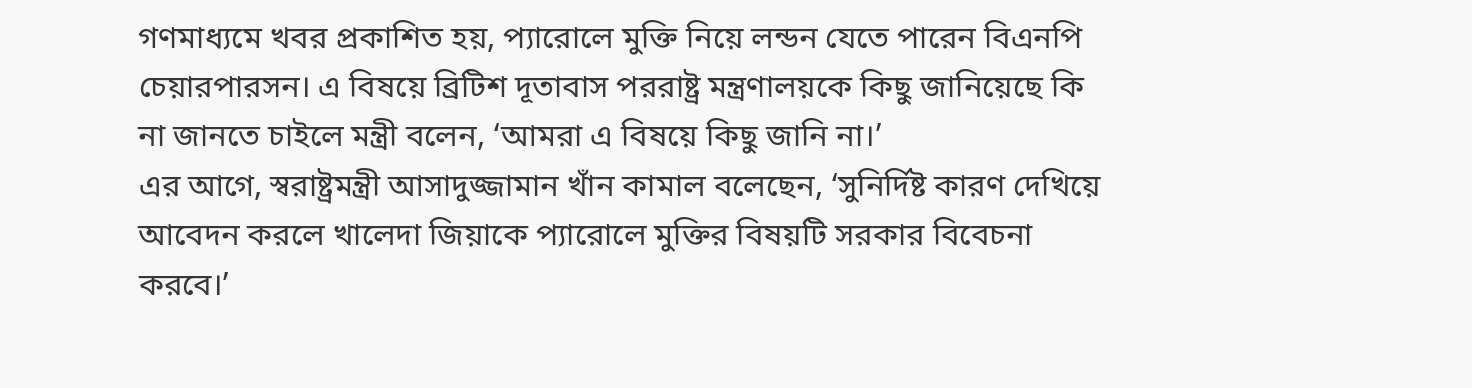গণমাধ্যমে খবর প্রকাশিত হয়, প্যারোলে মুক্তি নিয়ে লন্ডন যেতে পারেন বিএনপি চেয়ারপারসন। এ বিষয়ে ব্রিটিশ দূতাবাস পররাষ্ট্র মন্ত্রণালয়কে কিছু জানিয়েছে কি না জানতে চাইলে মন্ত্রী বলেন, ‘আমরা এ বিষয়ে কিছু জানি না।’
এর আগে, স্বরাষ্ট্রমন্ত্রী আসাদুজ্জামান খাঁন কামাল বলেছেন, ‘সুনির্দিষ্ট কারণ দেখিয়ে আবেদন করলে খালেদা জিয়াকে প্যারোলে মুক্তির বিষয়টি সরকার বিবেচনা করবে।’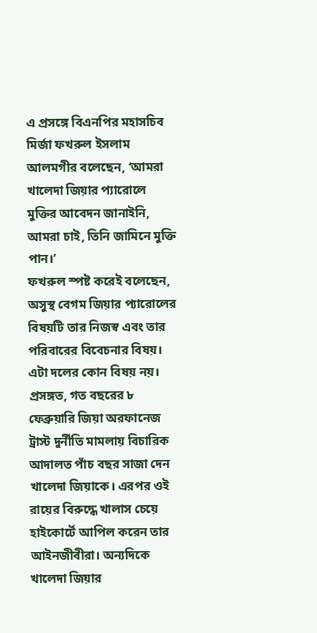এ প্রসঙ্গে বিএনপির মহাসচিব মির্জা ফখরুল ইসলাম আলমগীর বলেছেন, ‘আমরা খালেদা জিয়ার প্যারোলে মুক্তির আবেদন জানাইনি, আমরা চাই, তিনি জামিনে মুক্তি পান।’
ফখরুল স্পষ্ট করেই বলেছেন, অসুস্থ বেগম জিয়ার প্যারোলের বিষয়টি তার নিজস্ব এবং তার পরিবারের বিবেচনার বিষয়। এটা দলের কোন বিষয় নয়।
প্রসঙ্গত, গত বছরের ৮ ফেব্রুয়ারি জিয়া অরফানেজ ট্রাস্ট দুর্নীতি মামলায় বিচারিক আদালত পাঁচ বছর সাজা দেন খালেদা জিয়াকে। এরপর ওই রায়ের বিরুদ্ধে খালাস চেয়ে হাইকোর্টে আপিল করেন তার আইনজীবীরা। অন্যদিকে খালেদা জিয়ার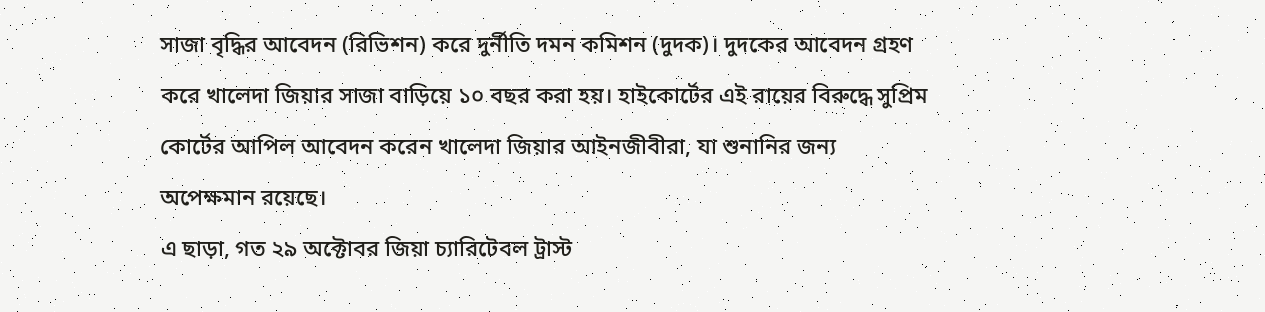সাজা বৃদ্ধির আবেদন (রিভিশন) করে দুর্নীতি দমন কমিশন (দুদক)। দুদকের আবেদন গ্রহণ করে খালেদা জিয়ার সাজা বাড়িয়ে ১০ বছর করা হয়। হাইকোর্টের এই রায়ের বিরুদ্ধে সুপ্রিম কোর্টের আপিল আবেদন করেন খালেদা জিয়ার আইনজীবীরা, যা শুনানির জন্য অপেক্ষমান রয়েছে।
এ ছাড়া, গত ২৯ অক্টোবর জিয়া চ্যারিটেবল ট্রাস্ট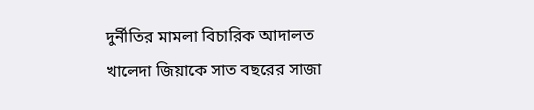দুর্নীতির মামলা বিচারিক আদালত খালেদা জিয়াকে সাত বছরের সাজা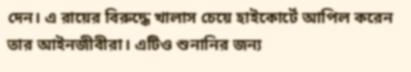দেন। এ রায়ের বিরুদ্ধে খালাস চেয়ে হাইকোর্টে আপিল করেন তার আইনজীবীরা। এটিও শুনানির জন্য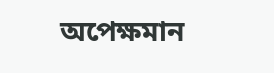অপেক্ষমান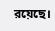রয়েছে।